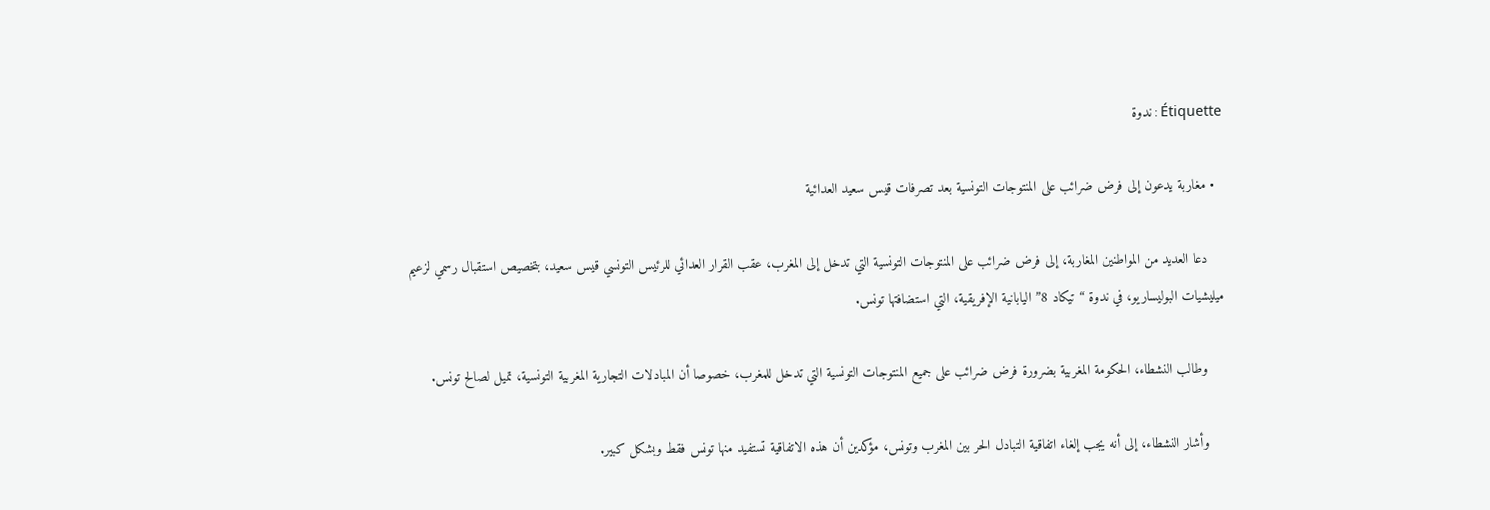Étiquette : ندوة

  • مغاربة يدعون إلى فرض ضرائب على المنتوجات التونسية بعد تصرفات قيس سعيد العدائية

    دعا العديد من المواطنين المغاربة، إلى فرض ضرائب على المنتوجات التونسية التي تدخل إلى المغرب، عقب القرار العدائي للرئيس التونسي قيس سعيد، بتخصيص استقبال رسمي لزعيم ميليشيات البوليساريو، في ندوة “تيكاد 8” اليابانية الإفريقية، التي استضافتها تونس.

    وطالب النشطاء، الحكومة المغربية بضرورة فرض ضرائب على جميع المنتوجات التونسية التي تدخل للمغرب، خصوصا أن المبادلات التجارية المغربية التونسية، تميل لصالح تونس.

    وأشار النشطاء، إلى أنه يجب إلغاء اتفاقية التبادل الحر بين المغرب وتونس، مؤكدين أن هذه الاتفاقية تستفيد منها تونس فقط وبشكل كبير.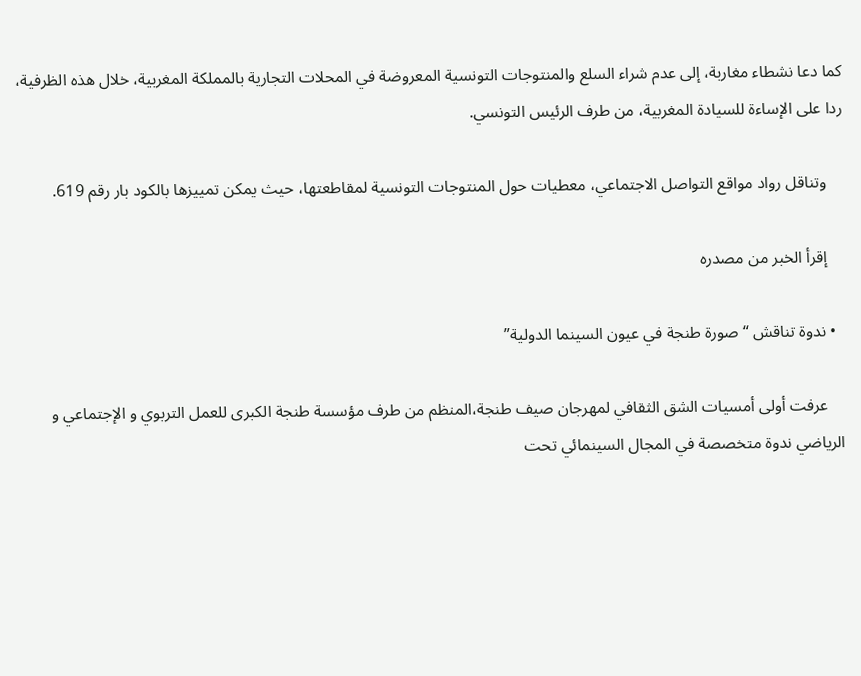كما دعا نشطاء مغاربة، إلى عدم شراء السلع والمنتوجات التونسية المعروضة في المحلات التجارية بالمملكة المغربية، خلال هذه الظرفية، ردا على الإساءة للسيادة المغربية، من طرف الرئيس التونسي.

    وتناقل رواد مواقع التواصل الاجتماعي، معطيات حول المنتوجات التونسية لمقاطعتها، حيث يمكن تمييزها بالكود بار رقم 619.

    إقرأ الخبر من مصدره

  • ندوة تناقش “صورة طنجة في عيون السينما الدولية”

    عرفت أولى أمسيات الشق الثقافي لمهرجان صيف طنجة،المنظم من طرف مؤسسة طنجة الكبرى للعمل التربوي و الإجتماعي و الرياضي ندوة متخصصة في المجال السينمائي تحت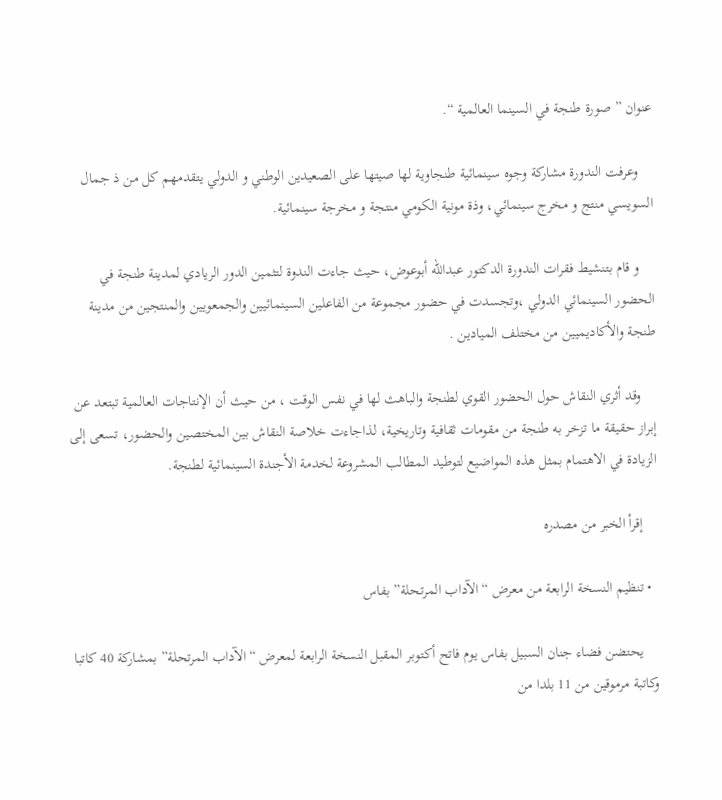عنوان ” صورة طنجة في السينما العالمية “.

    وعرفت الندورة مشاركة وجوه سينمائية طنجاوية لها صيتها على الصعيدين الوطني و الدولي يتقدمهم كل من ذ جمال السويسي منتج و مخرج سينمائي، وذة مونية الكومي منتجة و مخرجة سينمائية.

    و قام بتنشيط فقرات الندورة الدكتور عبدالله أبوعوض، حيث جاءت الندوة لتثمين الدور الريادي لمدينة طنجة في الحضور السينمائي الدولي ،وتجسدت في حضور مجموعة من الفاعلين السينمائيين والجمعويين والمنتجين من مدينة طنجة والأكاديميين من مختلف الميادين .

    وقد أثري النقاش حول الحضور القوي لطنجة والباهث لها في نفس الوقت ، من حيث أن الإنتاجات العالمية تبتعد عن إبراز حقيقة ما تزخر به طنجة من مقومات ثقافية وتاريخية، لذاجاءت خلاصة النقاش بين المختصين والحضور، تسعى إلى الزيادة في الاهتمام بمثل هذه المواضيع لتوطيد المطالب المشروعة لخدمة الأجندة السينمائية لطنجة.

    إقرأ الخبر من مصدره

  • تنظيم النسخة الرابعة من معرض “الآداب المرتحلة” بفاس

    يحتضن فضاء جنان السبيل بفاس يوم فاتح أكتوبر المقبل النسخة الرابعة لمعرض “الآداب المرتحلة” بمشاركة 40 كاتبا وكاتبة مرموقين من 11 بلدا من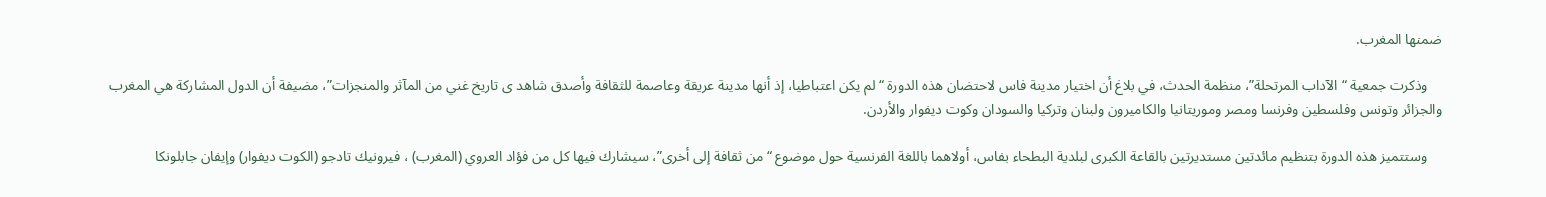ضمنها المغرب.

    وذكرت جمعية “الآداب المرتحلة”، منظمة الحدث، في بلاغ أن اختيار مدينة فاس لاحتضان هذه الدورة “لم يكن اعتباطيا، إذ أنها مدينة عريقة وعاصمة للثقافة وأصدق شاهد ى تاريخ غني من المآثر والمنجزات”، مضيفة أن الدول المشاركة هي المغرب والجزائر وتونس وفلسطين وفرنسا ومصر وموريتانيا والكاميرون ولبنان وتركيا والسودان وكوت ديفوار والأردن.

    وستتميز هذه الدورة بتنظيم مائدتين مستديرتين بالقاعة الكبرى لبلدية البطحاء بفاس، أولاهما باللغة الفرنسية حول موضوع “من ثقافة إلى أخرى”، سيشارك فيها كل من فؤاد العروي (المغرب) ، فيرونيك تادجو (الكوت ديفوار) وإيفان جابلونكا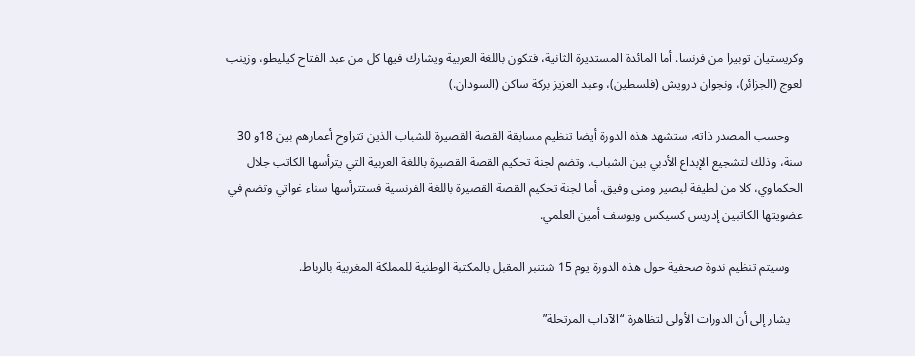وكريستيان توبيرا من فرنسا. أما المائدة المستديرة الثانية، فتكون باللغة العربية ويشارك فيها كل من عبد الفتاح كيليطو، وزينب لعوج (الجزائر)، ونجوان درويش (فلسطين)، وعبد العزيز بركة ساكن (السودان.)

    وحسب المصدر ذاته، ستشهد هذه الدورة أيضا تنظيم مسابقة القصة القصيرة للشباب الذين تتراوح أعمارهم بين 18و 30 سنة، وذلك لتشجيع الإبداع الأدبي بين الشباب. وتضم لجنة تحكيم القصة القصيرة باللغة العربية التي يترأسها الكاتب جلال الحكماوي، كلا من لطيفة لبصير ومنى وفيق. أما لجنة تحكيم القصة القصيرة باللغة الفرنسية فستترأسها سناء غواتي وتضم في عضويتها الكاتبين إدريس كسيكس ويوسف أمين العلمي.

    وسيتم تنظيم ندوة صحفية حول هذه الدورة يوم 15 شتنبر المقبل بالمكتبة الوطنية للمملكة المغربية بالرباط.

    يشار إلى أن الدورات الأولى لتظاهرة “الآداب المرتحلة”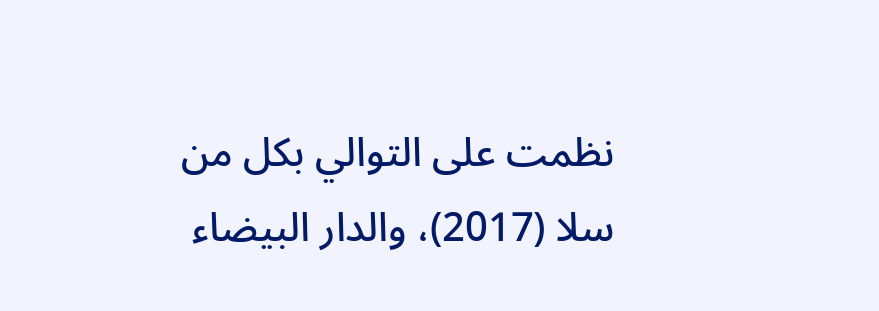نظمت على التوالي بكل من سلا (2017)، والدار البيضاء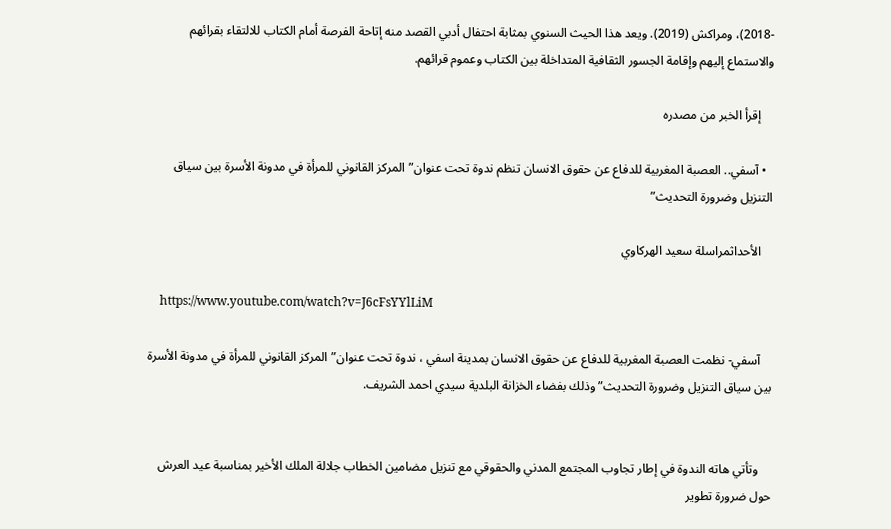-2018)، ومراكش (2019). ويعد هذا الحيث السنوي بمثابة احتفال أدبي القصد منه إتاحة الفرصة أمام الكتاب للالتقاء بقرائهم والاستماع إليهم وإقامة الجسور الثقافية المتداخلة بين الكتاب وعموم قرائهم.

    إقرأ الخبر من مصدره

  • آسفي.. العصبة المغربية للدفاع عن حقوق الانسان تنظم ندوة تحت عنوان”المركز القانوني للمرأة في مدونة الأسرة بين سياق التنزيل وضرورة التحديث”

    الأحداثمراسلة سعيد الهركاوي

    https://www.youtube.com/watch?v=J6cFsYYlLiM

    آسفي- نظمت العصبة المغربية للدفاع عن حقوق الانسان بمدينة اسفي ، ندوة تحت عنوان”المركز القانوني للمرأة في مدونة الأسرة بين سياق التنزيل وضرورة التحديث” وذلك بفضاء الخزانة البلدية سيدي احمد الشريف.


    وتأتي هاته الندوة في إطار تجاوب المجتمع المدني والحقوقي مع تنزيل مضامين الخطاب جلالة الملك الأخير بمناسبة عيد العرش حول ضرورة تطوير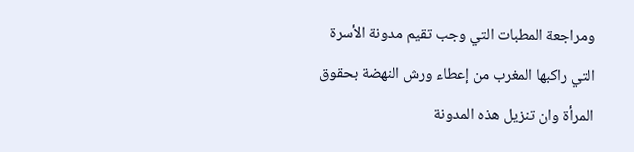ومراجعة المطبات التي وجب تقيم مدونة الأسرة التي راكبها المغرب من إعطاء ورش النهضة بحقوق المرأة وان تنزيل هذه المدونة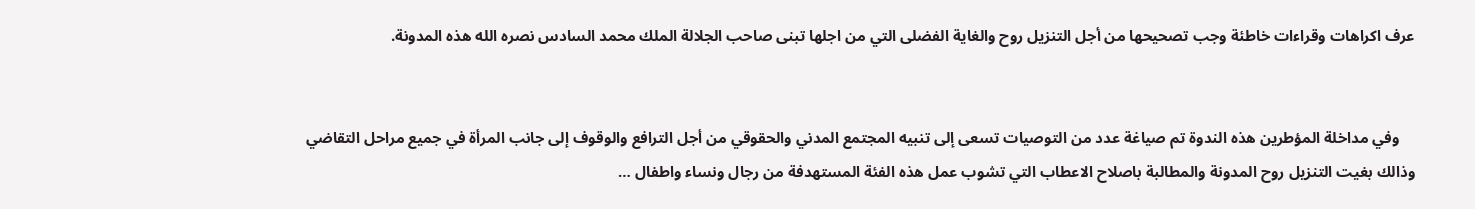عرف اكراهات وقراءات خاطئة وجب تصحيحها من أجل التنزيل روح والغاية الفضلى التي من اجلها تبنى صاحب الجلالة الملك محمد السادس نصره الله هذه المدونة.


    وفي مداخلة المؤطرين هذه الندوة تم صياغة عدد من التوصيات تسعى إلى تنبيه المجتمع المدني والحقوقي من أجل الترافع والوقوف إلى جانب المرأة في جميع مراحل التقاضي وذالك بغيت التنزيل روح المدونة والمطالبة باصلاح الاعطاب التي تشوب عمل هذه الفئة المستهدفة من رجال ونساء واطفال …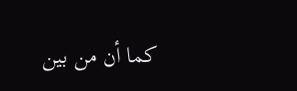كما أن من بين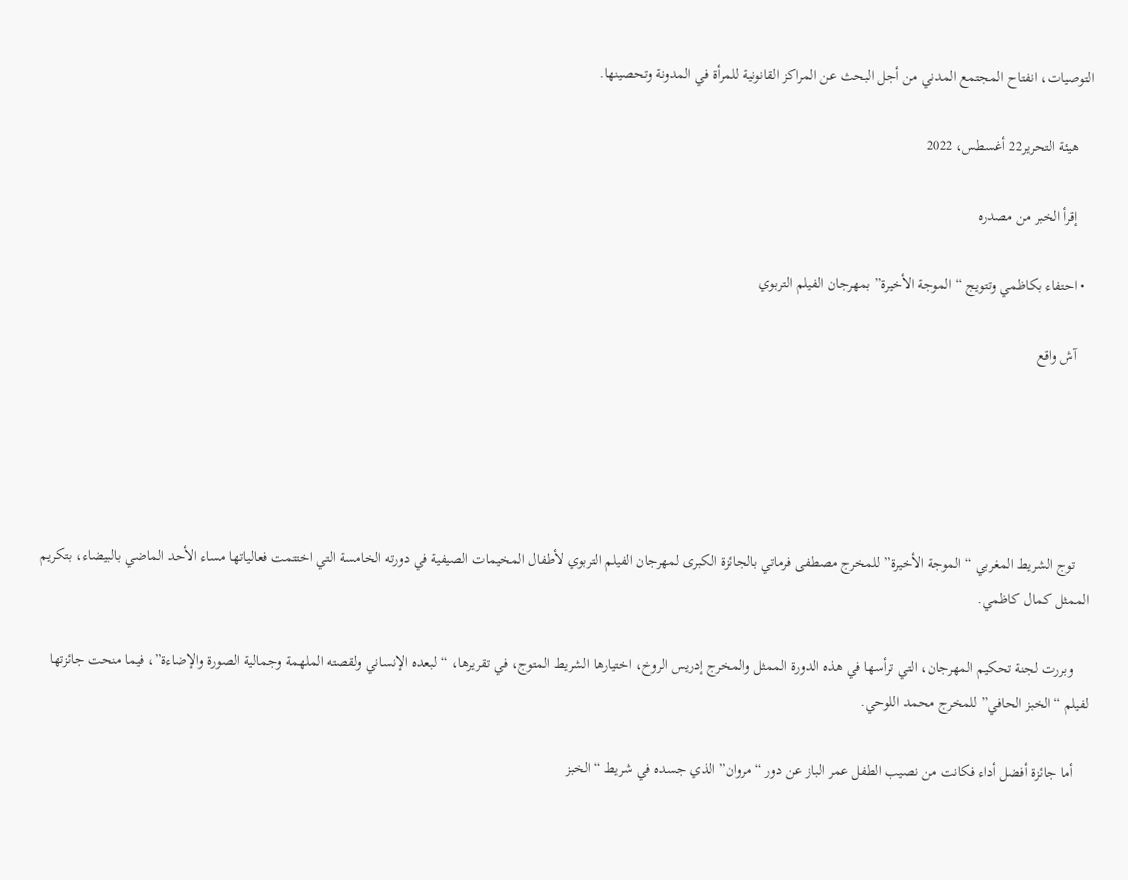التوصيات، انفتاح المجتمع المدني من أجل البحث عن المراكز القانونية للمرأة في المدونة وتحصينها.

    هيئة التحرير22 أغسطس، 2022

    إقرأ الخبر من مصدره

  • احتفاء بكاظمي وتتويج “الموجة الأخيرة” بمهرجان الفيلم التربوي

    آش واقع





    توج الشريط المغربي “الموجة الأخيرة” للمخرج مصطفى فرماتي بالجائزة الكبرى لمهرجان الفيلم التربوي لأطفال المخيمات الصيفية في دورته الخامسة التي اختتمت فعالياتها مساء الأحد الماضي بالبيضاء، بتكريم الممثل كمال كاظمي.

    وبررت لجنة تحكيم المهرجان، التي ترأسها في هذه الدورة الممثل والمخرج إدريس الروخ، اختيارها الشريط المتوج، في تقريرها، “لبعده الإنساني ولقصته الملهمة وجمالية الصورة والإضاءة”، فيما منحت جائزتها لفيلم “الخبز الحافي” للمخرج محمد اللوحي.

    أما جائزة أفضل أداء فكانت من نصيب الطفل عمر الباز عن دور “مروان” الذي جسده في شريط “الخبز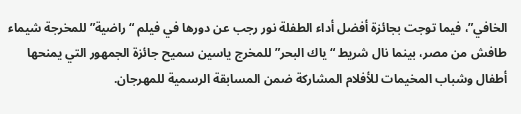الخافي”، فيما توجت بجائزة أفضل أداء الطفلة نور رجب عن دورها في فيلم “راضية” للمخرجة شيماء طافش من مصر، بينما نال شريط “ياك البحر” للمخرج ياسين سميح جائزة الجمهور التي يمنحها أطفال وشباب المخيمات للأفلام المشاركة ضمن المسابقة الرسمية للمهرجان.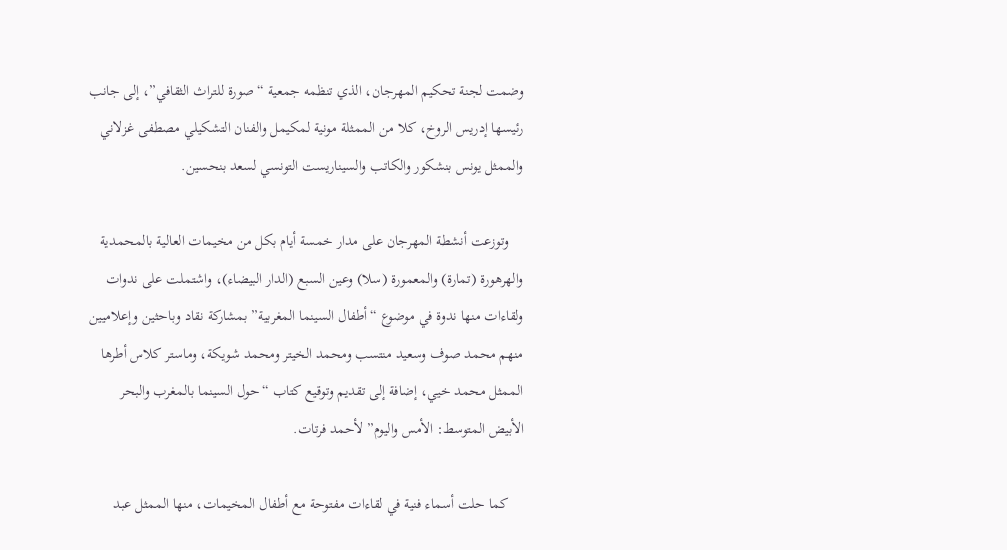وضمت لجنة تحكيم المهرجان، الذي تنظمه جمعية “صورة للتراث الثقافي”، إلى جانب رئيسها إدريس الروخ، كلا من الممثلة مونية لمكيمل والفنان التشكيلي مصطفى غزلاني والممثل يونس بنشكور والكاتب والسيناريست التونسي لسعد بنحسين.

    وتوزعت أنشطة المهرجان على مدار خمسة أيام بكل من مخيمات العالية بالمحمدية والهرهورة (تمارة) والمعمورة (سلا) وعين السبع (الدار البيضاء)، واشتملت على ندوات ولقاءات منها ندوة في موضوع “أطفال السينما المغربية” بمشاركة نقاد وباحثين وإعلاميين منهم محمد صوف وسعيد منتسب ومحمد الخيتر ومحمد شويكة، وماستر كلاس أطرها الممثل محمد خيي، إضافة إلى تقديم وتوقيع كتاب “حول السينما بالمغرب والبحر الأبيض المتوسط: الأمس واليوم” لأحمد فرتات.

    كما حلت أسماء فنية في لقاءات مفتوحة مع أطفال المخيمات، منها الممثل عبد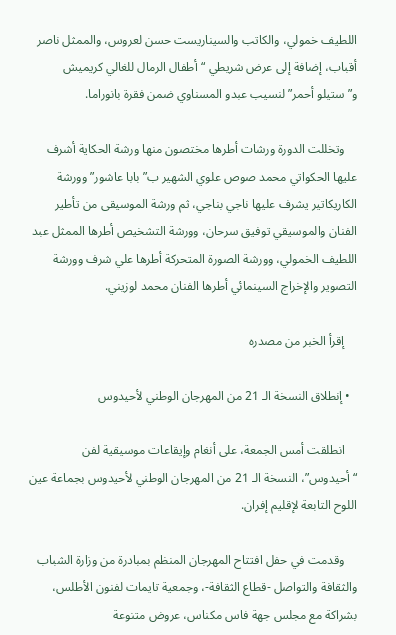اللطيف خمولي، والكاتب والسيناريست حسن لعروس، والممثل ناصر أقباب، إضافة إلى عرض شريطي “أطفال الرمال للغالي كريميش و”ستيلو أحمر” لنسيب عبدو المسناوي ضمن فقرة بانوراما.

    وتخللت الدورة ورشات أطرها مختصون منها ورشة الحكاية أشرف عليها الحكواتي محمد صوص علوي الشهير ب”بابا عاشور” وورشة الكاريكاتير يشرف عليها ناجي بناجي، ثم ورشة الموسيقى من تأطير الفنان والموسيقي توفيق سرحان، وورشة التشخيص أطرها الممثل عبد اللطيف الخمولي، وورشة الصورة المتحركة أطرها علي شرف وورشة التصوير والإخراج السينمائي أطرها الفنان محمد لوزيني.

    إقرأ الخبر من مصدره

  • إنطلاق النسخة الـ 21 من المهرجان الوطني لأحيدوس

    انطلقت أمس الجمعة، على أنغام وإيقاعات موسيقية لفن “أحيدوس”، النسخة الـ 21 من المهرجان الوطني لأحيدوس بجماعة عين اللوح التابعة لإقليم إفران.

    وقدمت في حفل افتتاح المهرجان المنظم بمبادرة من وزارة الشباب والثقافة والتواصل -قطاع الثقافة-، وجمعية تايمات لفنون الأطلس، بشراكة مع مجلس جهة فاس مكناس، عروض متنوعة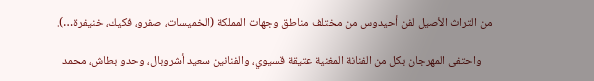من التراث الأصيل لفن أحيدوس من مختلف مناطق وجهات المملكة (الخميسات، صفرو، فكيك، خنيفرة…).

    واحتفى المهرجان بكل من الفنانة المغنية عتيقة قسيوي، والفنانين سعيد أشروبال، وحدو بطاش، محمد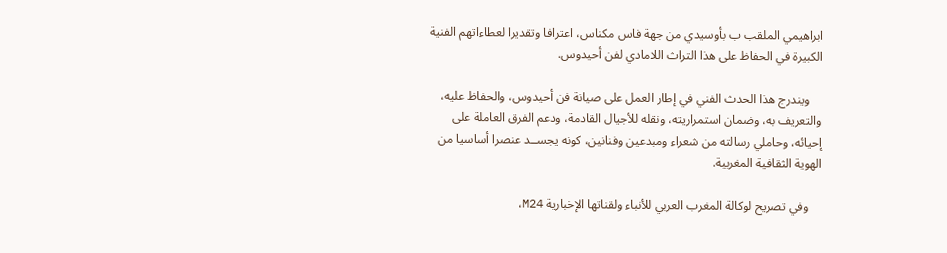ابراهيمي الملقب ب بأوسيدي من جهة فاس مكناس، اعترافا وتقديرا لعطاءاتهم الفنية الكبيرة في الحفاظ على هذا التراث اللامادي لفن أحيدوس.

    ويندرج هذا الحدث الفني في إطار العمل على صيانة فن أحيدوس، والحفاظ عليه، والتعريف به، وضمان استمراريته، ونقله للأجيال القادمة، ودعم الفرق العاملة على إحيائه، وحاملي رسالته من شعراء ومبدعين وفنانين، كونه يجســد عنصرا أساسيا من الهوية الثقافية المغربية.

    وفي تصريح لوكالة المغرب العربي للأنباء ولقناتها الإخبارية M24،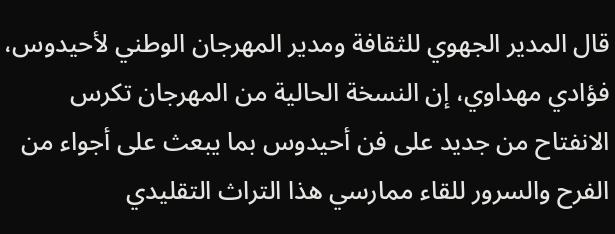قال المدير الجهوي للثقافة ومدير المهرجان الوطني لأحيدوس، فؤادي مهداوي، إن النسخة الحالية من المهرجان تكرس الانفتاح من جديد على فن أحيدوس بما يبعث على أجواء من الفرح والسرور للقاء ممارسي هذا التراث التقليدي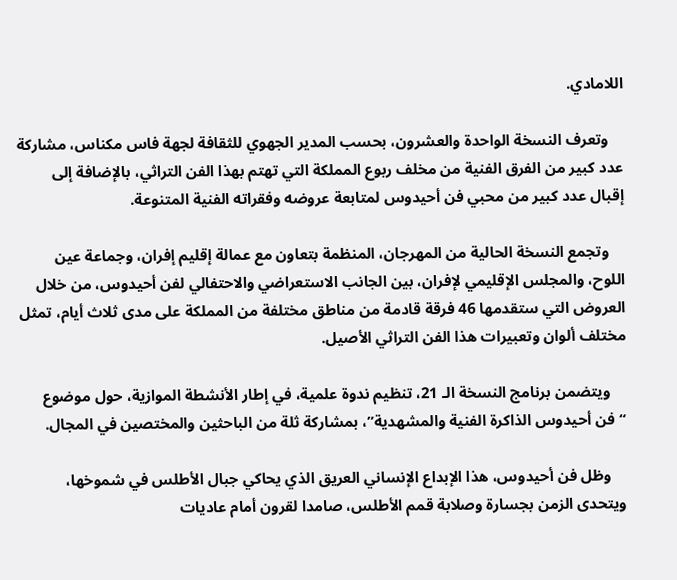اللامادي.

    وتعرف النسخة الواحدة والعشرون، بحسب المدير الجهوي للثقافة لجهة فاس مكناس، مشاركة عدد كبير من الفرق الفنية من مخلف ربوع المملكة التي تهتم بهذا الفن التراثي، بالإضافة إلى إقبال عدد كبير من محبي فن أحيدوس لمتابعة عروضه وفقراته الفنية المتنوعة.

    وتجمع النسخة الحالية من المهرجان، المنظمة بتعاون مع عمالة إقليم إفران، وجماعة عين اللوح، والمجلس الإقليمي لإفران، بين الجانب الاستعراضي والاحتفالي لفن أحيدوس، من خلال العروض التي ستقدمها 46 فرقة قادمة من مناطق مختلفة من المملكة على مدى ثلاث أيام، تمثل مختلف ألوان وتعبيرات هذا الفن التراثي الأصيل.

    ويتضمن برنامج النسخة الـ 21، تنظيم ندوة علمية، في إطار الأنشطة الموازية، حول موضوع “فن أحيدوس الذاكرة الفنية والمشهدية”، بمشاركة ثلة من الباحثين والمختصين في المجال.

    وظل فن أحيدوس، هذا الإبداع الإنساني العريق الذي يحاكي جبال الأطلس في شموخها، ويتحدى الزمن بجسارة وصلابة قمم الأطلس، صامدا لقرون أمام عاديات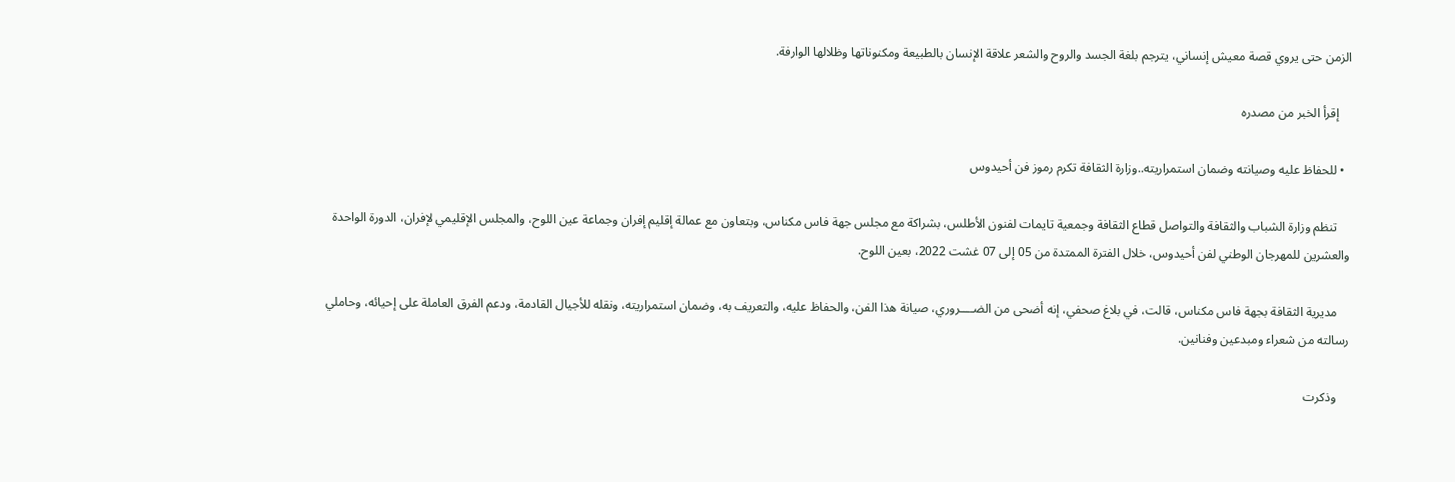الزمن حتى يروي قصة معيش إنساني، يترجم بلغة الجسد والروح والشعر علاقة الإنسان بالطبيعة ومكنوناتها وظلالها الوارفة.

    إقرأ الخبر من مصدره

  • للحفاظ عليه وصيانته وضمان استمراريته..وزارة الثقافة تكرم رموز فن أحيدوس

    تنظم وزارة الشباب والثقافة والتواصل قطاع الثقافة وجمعية تايمات لفنون الأطلس، بشراكة مع مجلس جهة فاس مكناس، وبتعاون مع عمالة إقليم إفران وجماعة عين اللوح، والمجلس الإقليمي لإفران، الدورة الواحدة والعشرين للمهرجان الوطني لفن أحيدوس، خلال الفترة الممتدة من 05 إلى 07 غشت 2022، بعين اللوح.

    مديرية الثقافة بجهة فاس مكناس، قالت، في بلاغ صحفي، إنه أضحى من الضــــروري، صيانة هذا الفن، والحفاظ عليه، والتعريف به، وضمان استمراريته، ونقله للأجيال القادمة، ودعم الفرق العاملة على إحيائه، وحاملي رسالته من شعراء ومبدعين وفنانين.

    وذكرت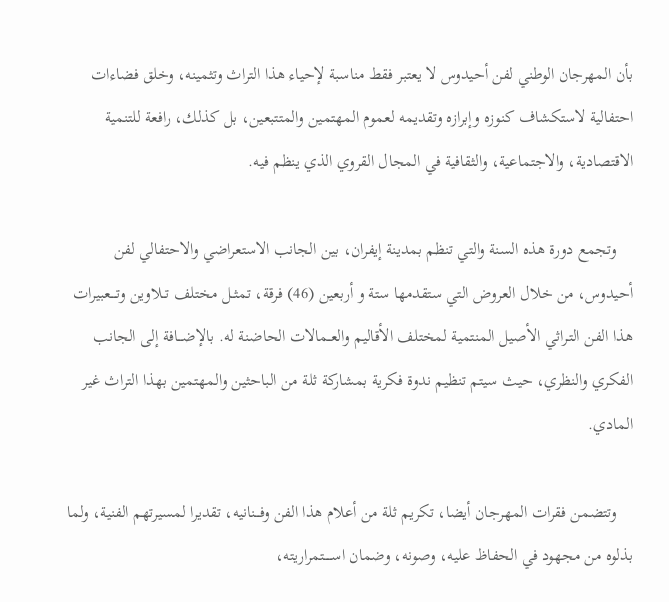بأن المهرجان الوطني لفن أحيدوس لا يعتبر فقط مناسبة لإحياء هذا التراث وتثمينه، وخلق فضاءات احتفالية لاستكشاف كنوزه وإبرازه وتقديمه لعموم المهتمين والمتتبعين، بل كذلك، رافعة للتنمية الاقتصادية، والاجتماعية، والثقافية في المجال القروي الذي ينظم فيه.

    وتجمع دورة هذه السنة والتي تنظم بمدينة إيفران، بين الجانب الاستعراضي والاحتفالي لفن أحيدوس، من خلال العروض التي ستقدمها ستة و أربعين (46) فرقة، تمثــل مختلف تــلاوين وتــــعبيرات هذا الفن التـراثي الأصيل المنتمية لمختلف الأقاليم والعــمالات الحاضنة له. بالإضـــافة إلى الجانب الفكري والنظري، حيث سيتم تنظيم ندوة فكرية بمشاركة ثلة من الباحثين والمهتمين بهذا التراث غير المادي.

    وتتضمن فقرات المهرجان أيضا، تكريم ثلة من أعلام هذا الفن وفـــنانيه، تقديرا لمسيرتهم الفنية، ولما بذلوه من مجهود في الحفاظ عليه، وصونه، وضمان اســـــتمراريته،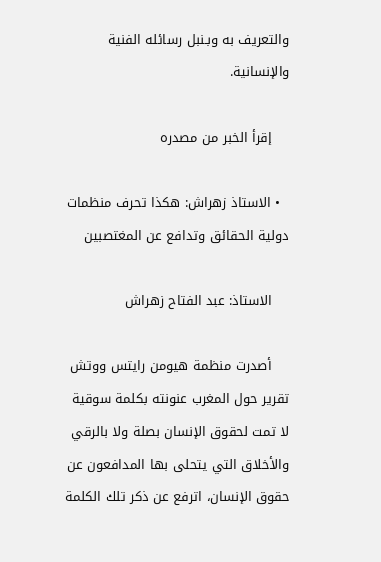والتعريف به وبـنبل رسائله الفنية والإنسانية.

    إقرأ الخبر من مصدره

  • الاستاذ زهراش: هكذا تحرف منظمات دولية الحقائق وتدافع عن المغتصبين

    الاستاذ: عبد الفتاح زهراش

    أصدرت منظمة هيومن رايتس ووتش تقرير حول المغرب عنونته بكلمة سوقية لا تمت لحقوق الإنسان بصلة ولا بالرقي والأخلاق التي يتحلى بها المدافعون عن حقوق الإنسان، اترفع عن ذكر تلك الكلمة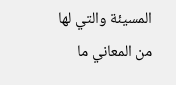المسيئة والتي لها من المعاني ما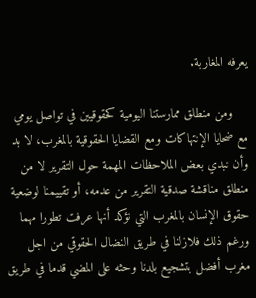يعرفه المغاربة.

    ومن منطلق ممارستنا اليومية كحقوقيين في تواصل يومي مع ضحايا الإنتهاكات ومع القضايا الحقوقية بالمغرب، لا بد وأن نبدي بعض الملاحظات المهمة حول التقرير لا من منطلق مناقشة صدقية التقرير من عدمه، أو تقييمنا لوضعية حقوق الإنسان بالمغرب التي نؤكد أنها عرفت تطورا مهما ورغم ذلك فلازلنا في طريق النضال الحقوقي من اجل مغرب أفضل بتشجيع بلدنا وحثه على المضي قدما في طريق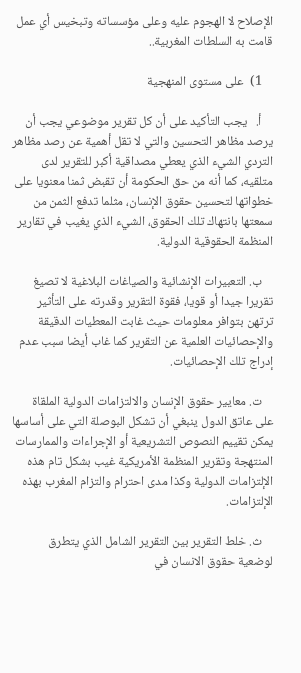الإصلاح لا الهجوم عليه وعلى مؤسساته وتبخيس أي عمل قامت به السلطات المغربية..

    1)  على مستوى المنهجية

    أ‌.   يجب التأكيد على أن كل تقرير موضوعي يجب أن يرصد مظاهر التحسين والتي لا تقل أهمية عن رصد مظاهر التردي الشيء الذي يعطي مصداقية أكبر للتقرير لدى متلقيه، كما أنه من حق الحكومة أن تقبض ثمنا معنويا على خطواتها لتحسين حقوق الإنسان، مثلما تدفع الثمن من سمعتها بانتهاك تلك الحقوق، الشيء الذي يغيب في تقارير المنظمة الحقوقية الدولية.

    ب‌. التعبيرات الإنشائية والصياغات البلاغية لا تصيغ تقريرا جيدا أو قويا، فقوة التقرير وقدرته على التأثير ترتهن بتوافر معلومات حيث غابت المعطيات الدقيقة والإحصائيات العلمية عن التقرير كما غاب أيضا سبب عدم إدراج تلك الإحصائيات.

    ت‌. معايير حقوق الإنسان والالتزامات الدولية الملقاة على عاتق الدول ينبغي أن تشكل البوصلة التي على أساسها يمكن تقييم النصوص التشريعية أو الإجراءات والممارسات المنتهجة وتقرير المنظمة الأمريكية غيب بشكل تام هذه الإلتزامات الدولية وكذا مدى احترام والتزام المغرب بهذه الإلتزامات.

    ث‌. خلط التقرير بين التقرير الشامل الذي يتطرق لوضعية حقوق الانسان في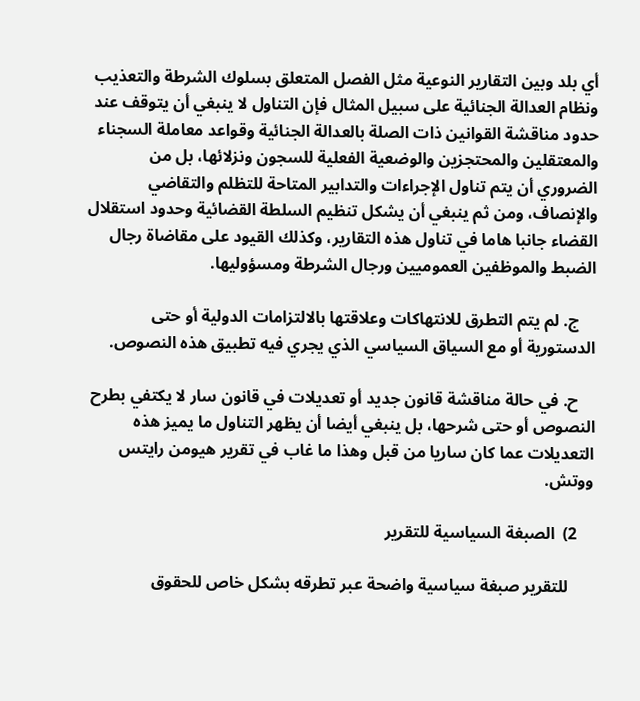أي بلد وبين التقارير النوعية مثل الفصل المتعلق بسلوك الشرطة والتعذيب ونظام العدالة الجنائية على سبيل المثال فإن التناول لا ينبغي أن يتوقف عند حدود مناقشة القوانين ذات الصلة بالعدالة الجنائية وقواعد معاملة السجناء والمعتقلين والمحتجزين والوضعية الفعلية للسجون ونزلائها، بل من الضروري أن يتم تناول الإجراءات والتدابير المتاحة للتظلم والتقاضي والإنصاف، ومن ثم ينبغي أن يشكل تنظيم السلطة القضائية وحدود استقلال القضاء جانبا هاما في تناول هذه التقارير، وكذلك القيود على مقاضاة رجال الضبط والموظفين العموميين ورجال الشرطة ومسؤوليها.

    ج‌. لم يتم التطرق للانتهاكات وعلاقتها بالالتزامات الدولية أو حتى الدستورية أو مع السياق السياسي الذي يجري فيه تطبيق هذه النصوص.

    ح‌. في حالة مناقشة قانون جديد أو تعديلات في قانون سار لا يكتفي بطرح النصوص أو حتى شرحها، بل ينبغي أيضا أن يظهر التناول ما يميز هذه التعديلات عما كان ساريا من قبل وهذا ما غاب في تقرير هيومن رايتس ووتش.

    2)  الصبغة السياسية للتقرير

      للتقرير صبغة سياسية واضحة عبر تطرقه بشكل خاص للحقوق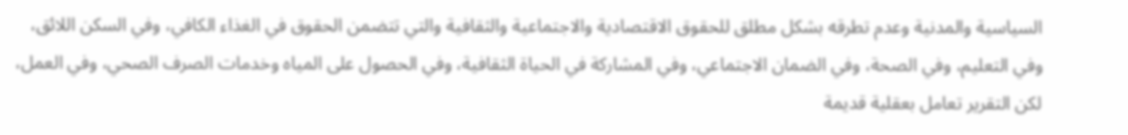السياسية والمدنية وعدم تطرقه بشكل مطلق للحقوق الاقتصادية والاجتماعية والثقافية والتي تتضمن الحقوق في الغذاء الكافي، وفي السكن اللائق، وفي التعليم، وفي الصحة، وفي الضمان الاجتماعي، وفي المشاركة في الحياة الثقافية، وفي الحصول على المياه وخدمات الصرف الصحي، وفي العمل، لكن التقرير تعامل بعقلية قديمة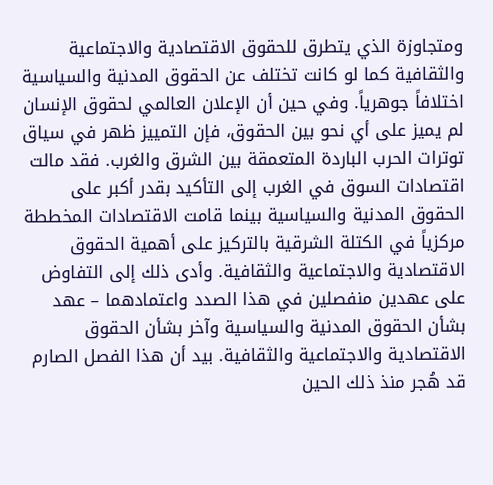ومتجاوزة الذي يتطرق للحقوق الاقتصادية والاجتماعية والثقافية كما لو كانت تختلف عن الحقوق المدنية والسياسية اختلافاً جوهرياً. وفي حين أن الإعلان العالمي لحقوق الإنسان لم يميز على أي نحو بين الحقوق، فإن التمييز ظهر في سياق توترات الحرب الباردة المتعمقة بين الشرق والغرب. فقد مالت اقتصادات السوق في الغرب إلى التأكيد بقدر أكبر على الحقوق المدنية والسياسية بينما قامت الاقتصادات المخططة مركزياً في الكتلة الشرقية بالتركيز على أهمية الحقوق الاقتصادية والاجتماعية والثقافية. وأدى ذلك إلى التفاوض على عهدين منفصلين في هذا الصدد واعتمادهما – عهد بشأن الحقوق المدنية والسياسية وآخر بشأن الحقوق الاقتصادية والاجتماعية والثقافية. بيد أن هذا الفصل الصارم قد هُجر منذ ذلك الحين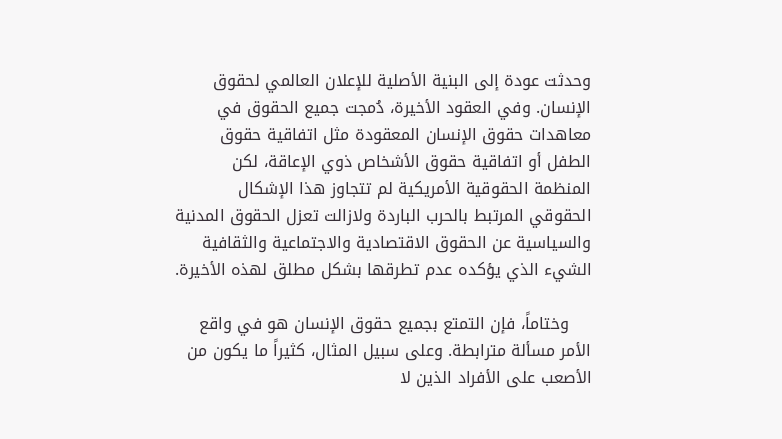وحدثت عودة إلى البنية الأصلية للإعلان العالمي لحقوق الإنسان. وفي العقود الأخيرة، دُمجت جميع الحقوق في معاهدات حقوق الإنسان المعقودة مثل اتفاقية حقوق الطفل أو اتفاقية حقوق الأشخاص ذوي الإعاقة، لكن المنظمة الحقوقية الأمريكية لم تتجاوز هذا الإشكال الحقوقي المرتبط بالحرب الباردة ولازالت تعزل الحقوق المدنية والسياسية عن الحقوق الاقتصادية والاجتماعية والثقافية الشيء الذي يؤكده عدم تطرقها بشكل مطلق لهذه الأخيرة.

    وختاماً، فإن التمتع بجميع حقوق الإنسان هو في واقع الأمر مسألة مترابطة. وعلى سبيل المثال، كثيراً ما يكون من الأصعب على الأفراد الذين لا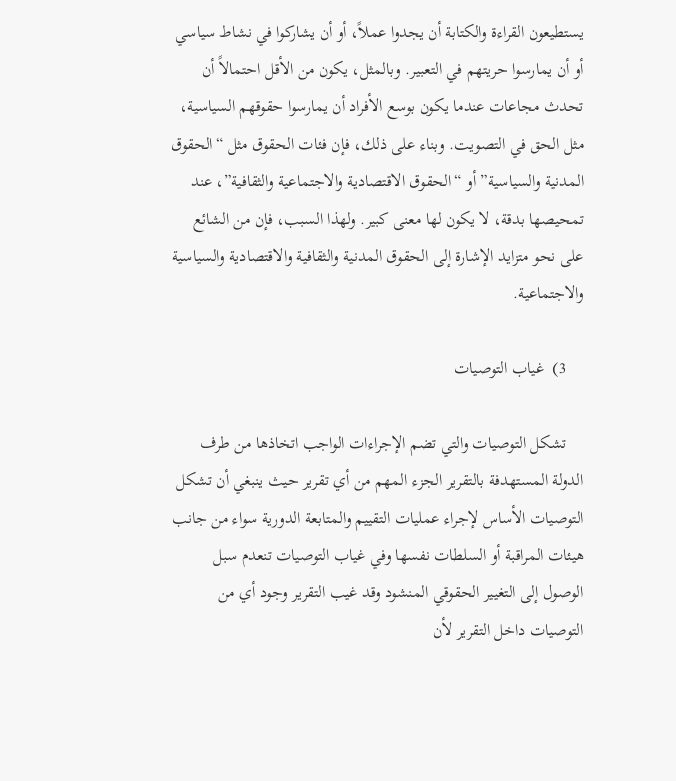يستطيعون القراءة والكتابة أن يجدوا عملاً، أو أن يشاركوا في نشاط سياسي أو أن يمارسوا حريتهم في التعبير. وبالمثل، يكون من الأقل احتمالاً أن تحدث مجاعات عندما يكون بوسع الأفراد أن يمارسوا حقوقهم السياسية، مثل الحق في التصويت. وبناء على ذلك، فإن فئات الحقوق مثل “الحقوق المدنية والسياسية” أو “الحقوق الاقتصادية والاجتماعية والثقافية”، عند تمحيصها بدقة، لا يكون لها معنى كبير. ولهذا السبب، فإن من الشائع على نحو متزايد الإشارة إلى الحقوق المدنية والثقافية والاقتصادية والسياسية والاجتماعية.

    3)  غياب التوصيات

    تشكل التوصيات والتي تضم الإجراءات الواجب اتخاذها من طرف الدولة المستهدفة بالتقرير الجزء المهم من أي تقرير حيث ينبغي أن تشكل التوصيات الأساس لإجراء عمليات التقييم والمتابعة الدورية سواء من جانب هيئات المراقبة أو السلطات نفسها وفي غياب التوصيات تنعدم سبل الوصول إلى التغيير الحقوقي المنشود وقد غيب التقرير وجود أي من التوصيات داخل التقرير لأن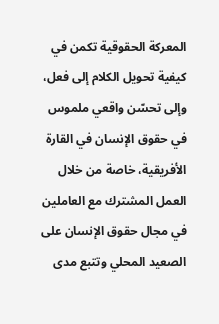المعركة الحقوقية تكمن في كيفية تحويل الكلام إلى فعل، وإلى تحسّن واقعي ملموس في حقوق الإنسان في القارة الأفريقية، خاصة من خلال العمل المشترك مع العاملين في مجال حقوق الإنسان على الصعيد المحلي وتتبع مدى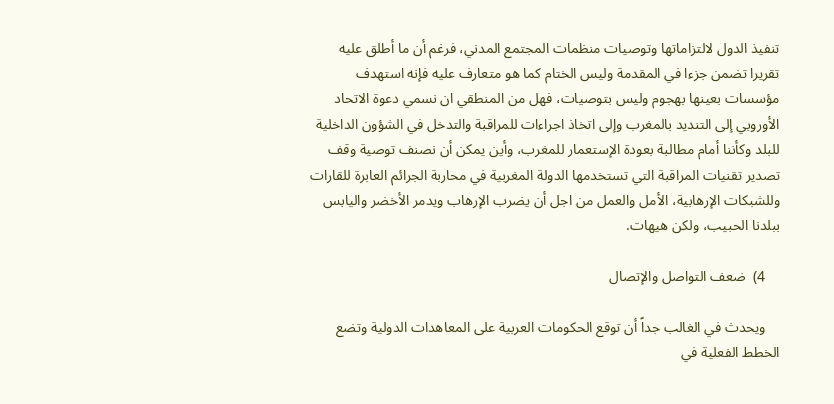تنفيذ الدول لالتزاماتها وتوصيات منظمات المجتمع المدني، فرغم أن ما أطلق عليه تقريرا تضمن جزءا في المقدمة وليس الختام كما هو متعارف عليه فإنه استهدف مؤسسات بعينها بهجوم وليس بتوصيات، فهل من المنطقي ان نسمي دعوة الاتحاد الأوروبي إلى التنديد بالمغرب وإلى اتخاذ اجراءات للمراقبة والتدخل في الشؤون الداخلية للبلد وكأننا أمام مطالبة بعودة الإستعمار للمغرب، وأين يمكن أن نصنف توصية وقف تصدير تقنيات المراقبة التي تستخدمها الدولة المغربية في محاربة الجرائم العابرة للقارات وللشبكات الإرهابية، الأمل والعمل من اجل أن يضرب الإرهاب ويدمر الأخضر واليابس ببلدنا الحبيب، ولكن هيهات.

    4)  ضعف التواصل والإتصال

    ويحدث في الغالب جداً أن توقع الحكومات العربية على المعاهدات الدولية وتضع الخطط الفعلية في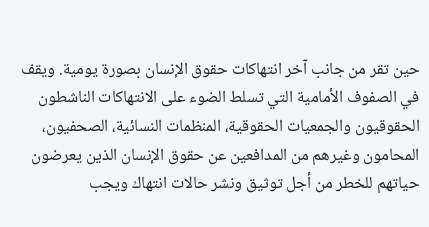حين تقر من جانب آخر انتهاكات حقوق الإنسان بصورة يومية. ويقف في الصفوف الأمامية التي تسلط الضوء على الانتهاكات الناشطون الحقوقيون والجمعيات الحقوقية، المنظمات النسائية، الصحفيون، المحامون وغيرهم من المدافعين عن حقوق الإنسان الذين يعرضون حياتهم للخطر من أجل توثيق ونشر حالات انتهاك ويجب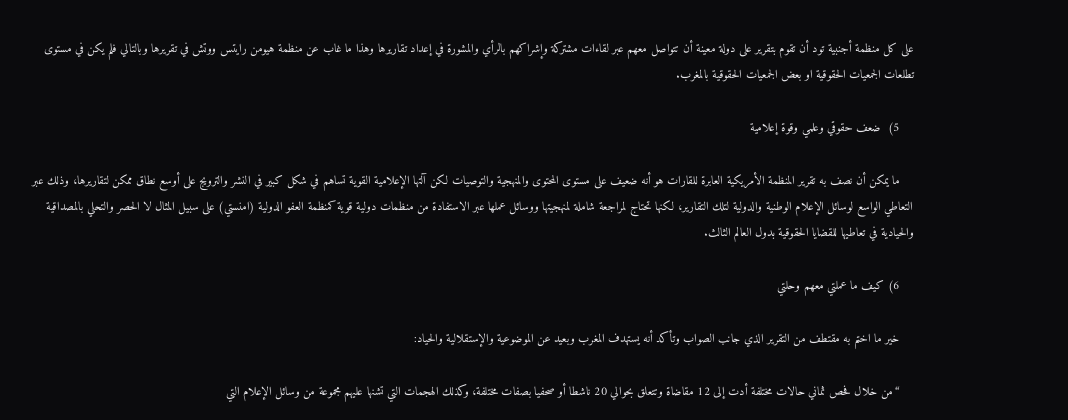على كل منظمة أجنبية تود أن تقوم بتقرير على دولة معينة أن تتواصل معهم عبر لقاءات مشتركة وإشراكهم بالرأي والمشورة في إعداد تقاريرها وهذا ما غاب عن منظمة هيومن رايتس ووتش في تقريرها وبالتالي فلم يكن في مستوى تطلعات الجمعيات الحقوقية او بعض الجمعيات الحقوقية بالمغرب.

    5)  ضعف حقوقي وعلمي وقوة إعلامية

    ما يمكن أن نصف به تقرير المنظمة الأمريكية العابرة للقارات هو أنه ضعيف على مستوى المحتوى والمنهجية والتوصيات لكن آلتها الإعلامية القوية تساهم في شكل كبير في النشر والترويج على أوسع نطاق ممكن لتقاريرها، وذلك عبر التعاطي الواسع لوسائل الإعلام الوطنية والدولية لتلك التقارير، لكنها تحتاج لمراجعة شاملة لمنهجيتها ووسائل عملها عبر الاستفادة من منظمات دولية قوية كمنظمة العفو الدولية (امنستي) على سبيل المثال لا الحصر والتحلي بالمصداقية والحيادية في تعاطيها للقضايا الحقوقية بدول العالم الثالث.

    6) كيف ما عملتي معهم وحلتي

    خير ما اختم به مقتطف من التقرير الذي جانب الصواب وتأكد أنه يستهدف المغرب وبعيد عن الموضوعية والإستقلالية والحياد:

    “من خلال فحص ثماني حالات مختلفة أدت إلى 12 مقاضاة وتتعلق بحوالي 20 ناشطا أو صحفيا بصفات مختلفة، وكذلك الهجمات التي تشنها عليهم مجموعة من وسائل الإعلام التي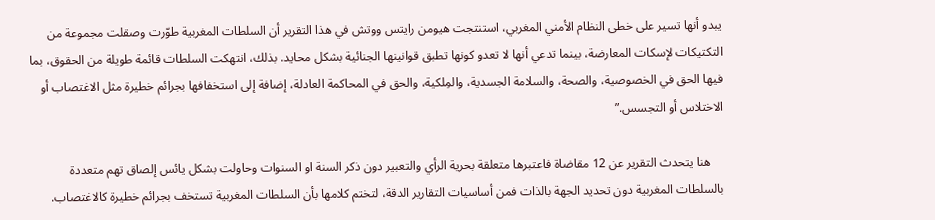يبدو أنها تسير على خطى النظام الأمني المغربي، استنتجت هيومن رايتس ووتش في هذا التقرير أن السلطات المغربية طوّرت وصقلت مجموعة من التكتيكات لإسكات المعارضة، بينما تدعي أنها لا تعدو كونها تطبق قوانينها الجنائية بشكل محايد. بذلك، انتهكت السلطات قائمة طويلة من الحقوق، بما فيها الحق في الخصوصية، والصحة، والسلامة الجسدية، والمِلكية، والحق في المحاكمة العادلة، إضافة إلى استخفافها بجرائم خطيرة مثل الاغتصاب أو الاختلاس أو التجسس.”

    هنا يتحدث التقرير عن 12 مقاضاة فاعتبرها متعلقة بحرية الرأي والتعبير دون ذكر السنة او السنوات وحاولت بشكل يائس إلصاق تهم متعددة بالسلطات المغربية دون تحديد الجهة بالذات فمن أساسيات التقارير الدقة، لتختم كلامها بأن السلطات المغربية تستخف بجرائم خطيرة كالاغتصاب.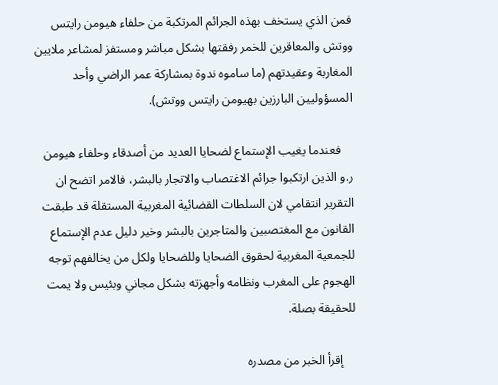فمن الذي يستخف بهذه الجرائم المرتكبة من حلفاء هيومن رايتس ووتش والمعاقرين للخمر رفقتها بشكل مباشر ومستفز لمشاعر ملايين المغاربة وعقيدتهم (ما ساموه ندوة بمشاركة عمر الراضي وأحد المسؤوليين البارزين بهيومن رايتس ووتش).

    فعندما يغيب الإستماع لضحايا العديد من أصدقاء وحلفاء هيومن ر.و الذين ارتكبوا جرائم الاغتصاب والاتجار بالبشر، فالامر اتضح ان التقرير انتقامي لان السلطات القضائية المغربية المستقلة قد طبقت القانون مع المغتصبين والمتاجرين بالبشر وخير دليل عدم الإستماع للجمعية المغربية لحقوق الضحايا وللضحايا ولكل من يخالفهم توجه الهجوم على المغرب ونظامه وأجهزته بشكل مجاني وبئيس ولا يمت للحقيقة بصلة.

    إقرأ الخبر من مصدره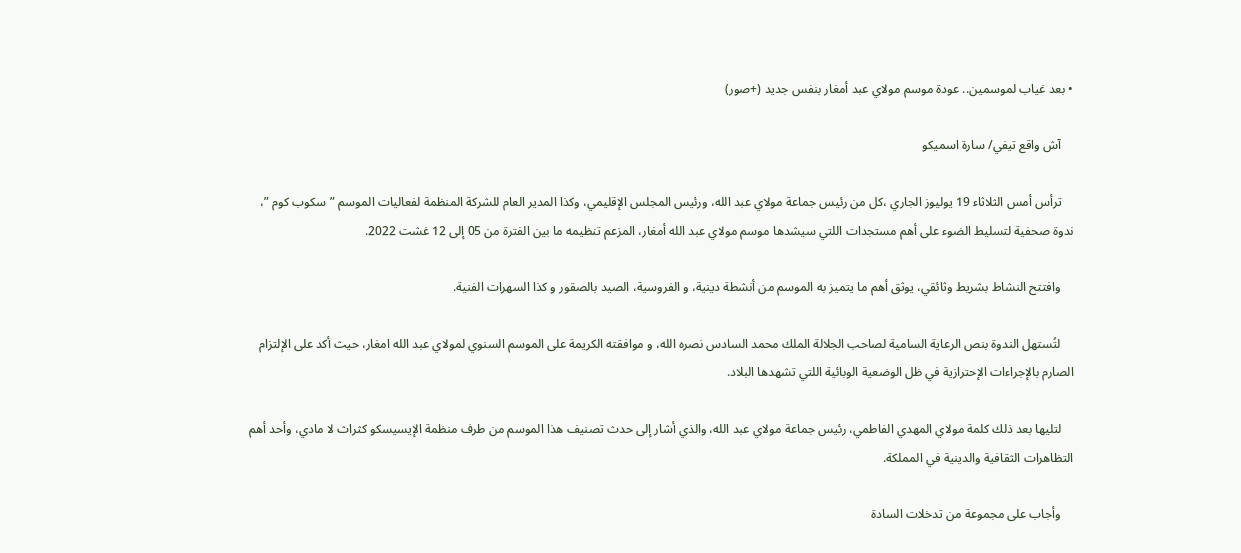• بعد غياب لموسمين.. عودة موسم مولاي عبد أمغار بنفس جديد (+صور)

    آش واقع تيفي/ سارة اسميكو

    ترأس أمس الثلاثاء 19 يوليوز الجاري ،كل من رئيس جماعة مولاي عبد الله، ورئيس المجلس الإقليمي، وكذا المدير العام للشركة المنظمة لفعاليات الموسم ”سكوب كوم ”، ندوة صحفية لتسليط الضوء على أهم مستجدات اللتي سيشدها موسم مولاي عبد الله أمغار، المزعم تنظيمه ما بين الفترة من 05 إلى 12 غشت 2022.

    وافتتح النشاط بشريط وثائقي، يوثق أهم ما يتميز به الموسم من أنشطة دينية، و الفروسية، الصيد بالصقور و كذا السهرات الفنية.

    لتُستهل الندوة بنص الرعاية السامية لصاحب الجلالة الملك محمد السادس نصره الله، و موافقته الكريمة على الموسم السنوي لمولاي عبد الله امغار، حيث أكد على الإلتزام الصارم بالإجراءات الإحترازية في ظل الوضعية الوبائية اللتي تشهدها البلاد.

    لتليها بعد ذلك كلمة مولاي المهدي الفاطمي، رئيس جماعة مولاي عبد الله، والذي أشار إلى حدث تصنيف هذا الموسم من طرف منظمة الإيسيسكو كثراث لا مادي، وأحد أهم التظاهرات الثقافية والدينية في المملكة.

    وأجاب على مجموعة من تدخلات السادة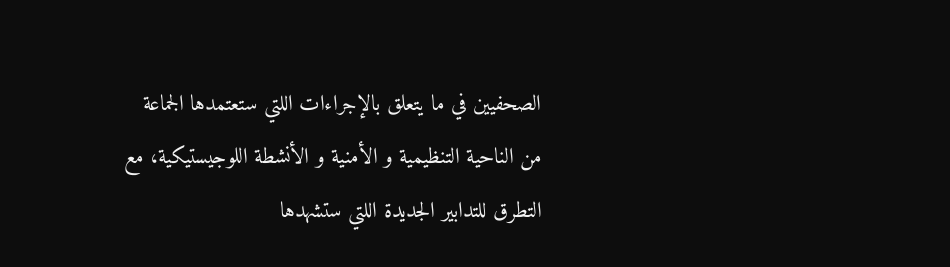الصحفيين في ما يتعلق بالإجراءات اللتي ستعتمدها الجماعة من الناحية التنظيمية و الأمنية و الأنشطة اللوجيستيكية، مع التطرق للتدابير الجديدة اللتي ستشهدها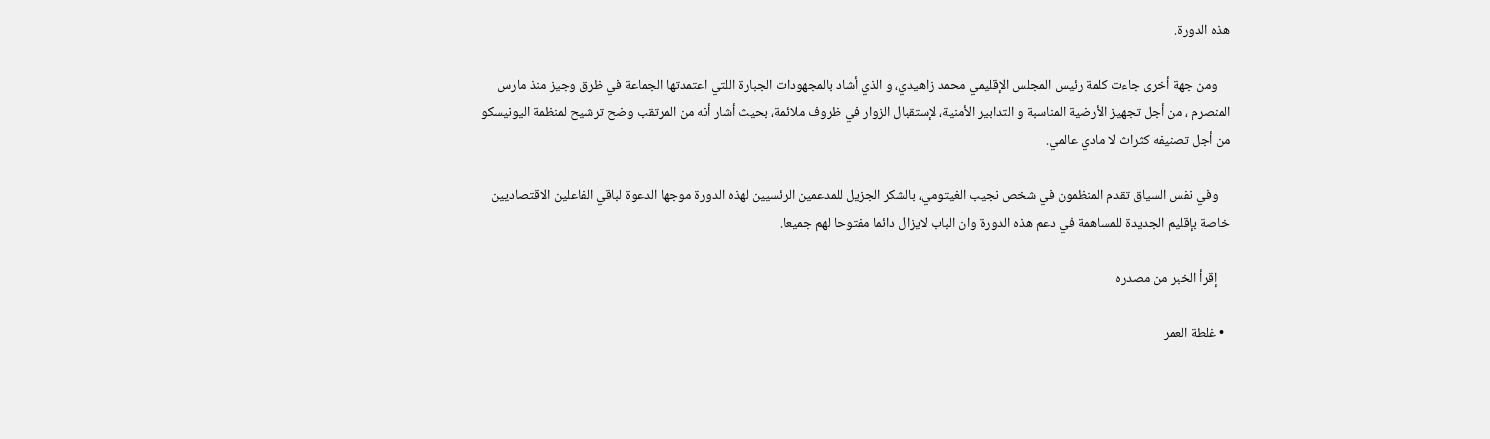هذه الدورة.

    ومن جهة أخرى جاءت كلمة رئيس المجلس الإقليمي محمد زاهيدي، و الذي أشاد بالمجهودات الجبارة اللتي اعتمدتها الجماعة في ظرق وجيز منذ مارس المنصرم ، من أجل تجهيز الأرضية المناسبة و التدابير الأمنية، لإستقبال الزوار في ظروف ملائمة، بحيث أشار أنه من المرتقب وضح ترشيح لمنظمة اليونيسكو من أجل تصنيفه كثراث لا مادي عالمي.

    وفي نفس السياق تقدم المنظمون في شخص نجيب الغيتومي، بالشكر الجزيل للمدعمين الرئسيين لهذه الدورة موجها الدعوة لباقي الفاعلين الاقتصاديين خاصة بإقليم الجديدة للمساهمة في دعم هذه الدورة وان الباب لايزال دائما مفتوحا لهم جميعا.

    إقرأ الخبر من مصدره

  • غلطة العمر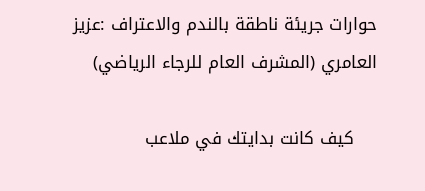حوارات جريئة ناطقة بالندم والاعتراف :عزيز العامري (المشرف العام للرجاء الرياضي)

    كيف كانت بدايتك في ملاعب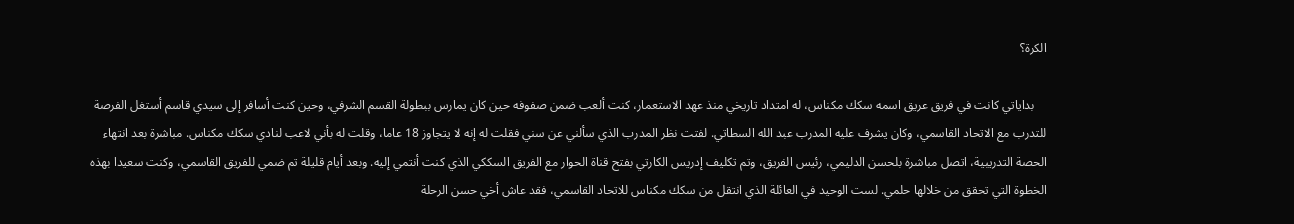الكرة؟

    بداياتي كانت في فريق عريق اسمه سكك مكناس، له امتداد تاريخي منذ عهد الاستعمار، كنت ألعب ضمن صفوفه حين كان يمارس ببطولة القسم الشرفي، وحين كنت أسافر إلى سيدي قاسم أستغل الفرصة للتدرب مع الاتحاد القاسمي، وكان يشرف عليه المدرب عبد الله السطاتي. لفتت نظر المدرب الذي سألني عن سني فقلت له إنه لا يتجاوز 18 عاما، وقلت له بأني لاعب لنادي سكك مكناس. مباشرة بعد انتهاء الحصة التدريبية، اتصل مباشرة بلحسن الدليمي، رئيس الفريق، وتم تكليف إدريس الكارتي بفتح قناة الحوار مع الفريق السككي الذي كنت أنتمي إليه. وبعد أيام قليلة تم ضمي للفريق القاسمي، وكنت سعيدا بهذه الخطوة التي تحقق من خلالها حلمي. لست الوحيد في العائلة الذي انتقل من سكك مكناس للاتحاد القاسمي، فقد عاش أخي حسن الرحلة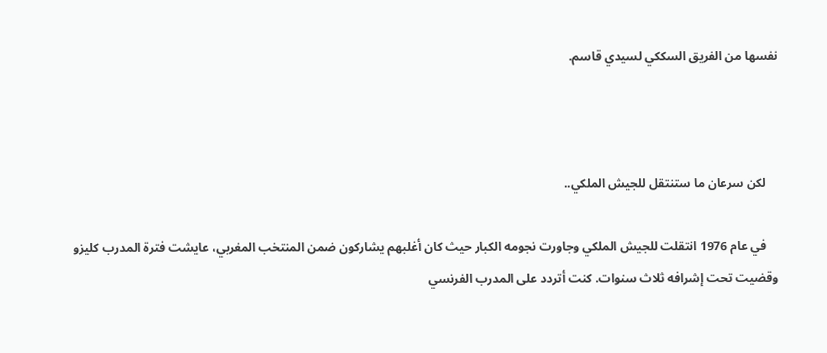نفسها من الفريق السككي لسيدي قاسم.



    لكن سرعان ما ستنتقل للجيش الملكي..

    في عام 1976 انتقلت للجيش الملكي وجاورت نجومه الكبار حيث كان أغلبهم يشاركون ضمن المنتخب المغربي، عايشت فترة المدرب كليزو وقضيت تحت إشرافه ثلاث سنوات. كنت أتردد على المدرب الفرنسي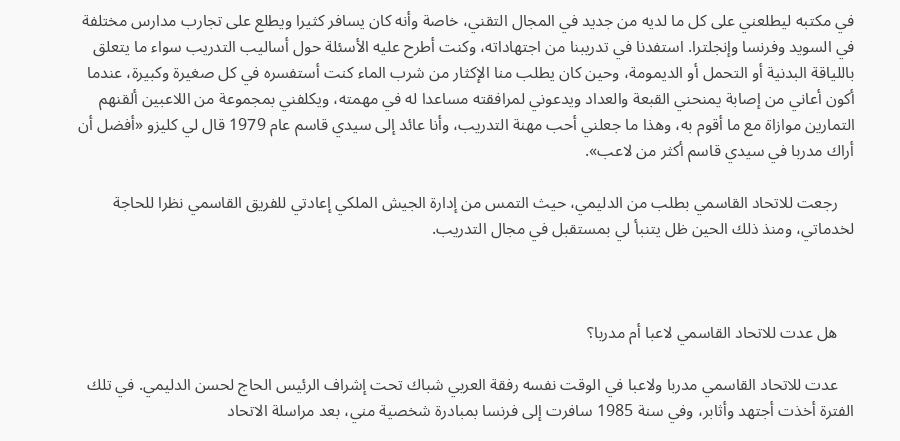في مكتبه ليطلعني على كل ما لديه من جديد في المجال التقني، خاصة وأنه كان يسافر كثيرا ويطلع على تجارب مدارس مختلفة في السويد وفرنسا وإنجلترا. استفدنا في تدريبنا من اجتهاداته، وكنت أطرح عليه الأسئلة حول أساليب التدريب سواء ما يتعلق باللياقة البدنية أو التحمل أو الديمومة، وحين كان يطلب منا الإكثار من شرب الماء كنت أستفسره في كل صغيرة وكبيرة، عندما أكون أعاني من إصابة يمنحني القبعة والعداد ويدعوني لمرافقته مساعدا له في مهمته، ويكلفني بمجموعة من اللاعبين ألقنهم التمارين موازاة مع ما أقوم به، وهذا ما جعلني أحب مهنة التدريب، وأنا عائد إلى سيدي قاسم عام 1979 قال لي كليزو «أفضل أن أراك مدربا في سيدي قاسم أكثر من لاعب».

    رجعت للاتحاد القاسمي بطلب من الدليمي، حيث التمس من إدارة الجيش الملكي إعادتي للفريق القاسمي نظرا للحاجة لخدماتي، ومنذ ذلك الحين ظل يتنبأ لي بمستقبل في مجال التدريب.



    هل عدت للاتحاد القاسمي لاعبا أم مدربا؟

    عدت للاتحاد القاسمي مدربا ولاعبا في الوقت نفسه رفقة العربي شباك تحت إشراف الرئيس الحاج لحسن الدليمي. في تلك الفترة أخذت أجتهد وأثابر، وفي سنة 1985 سافرت إلى فرنسا بمبادرة شخصية مني، بعد مراسلة الاتحاد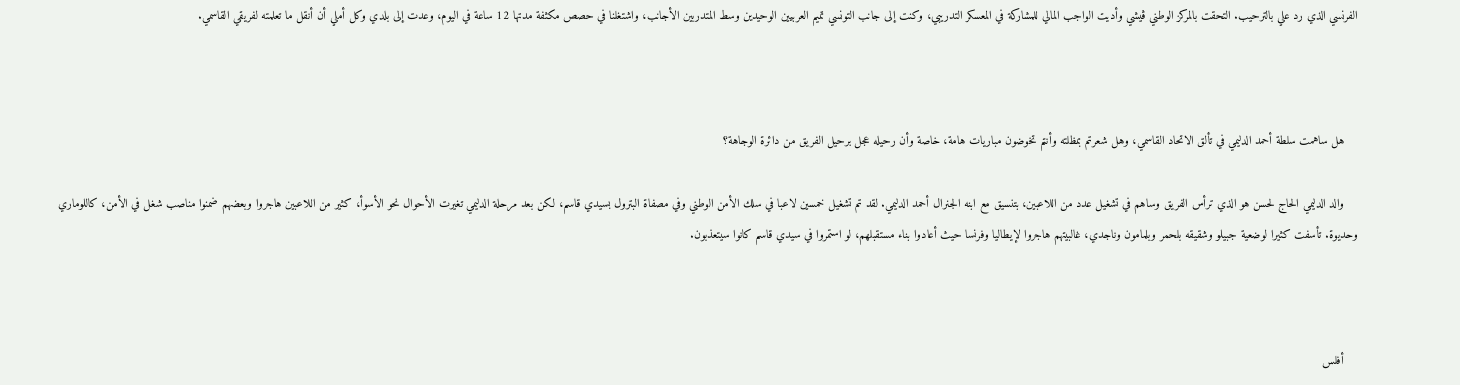الفرنسي الذي رد علي بالترحيب. التحقت بالمركز الوطني ڤيشي وأديت الواجب المالي للمشاركة في المعسكر التدريبي، وكنت إلى جانب التونسي تميم العربيين الوحيدين وسط المتدربين الأجانب، واشتغلنا في حصص مكثفة مدتها 12 ساعة في اليوم، وعدت إلى بلدي وكل أملي أن أنقل ما تعلمته لفريقي القاسمي.



    هل ساهمت سلطة أحمد الدليمي في تألق الاتحاد القاسمي، وهل شعرتم بمظلته وأنتم تخوضون مباريات هامة، خاصة وأن رحيله عجل برحيل الفريق من دائرة الوجاهة؟

    والد الدليمي الحاج لحسن هو الذي ترأس الفريق وساهم في تشغيل عدد من اللاعبين، بتنسيق مع ابنه الجنرال أحمد الدليمي. لقد تم تشغيل خمسين لاعبا في سلك الأمن الوطني وفي مصفاة البترول بسيدي قاسم، لكن بعد مرحلة الدليمي تغيرت الأحوال نحو الأسوأ، كثير من اللاعبين هاجروا وبعضهم ضمنوا مناصب شغل في الأمن، كاللوماري وحديوة. تأسفت كثيرا لوضعية جبيلو وشقيقه بلحمر وبلمامون وناجدي، غالبيتهم هاجروا لإيطاليا وفرنسا حيث أعادوا بناء مستقبلهم، لو استمروا في سيدي قاسم كانوا سيتعذبون.



    أفلس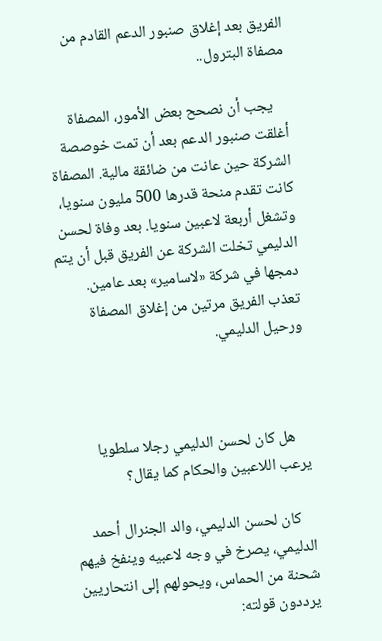الفريق بعد إغلاق صنبور الدعم القادم من مصفاة البترول..

    يجب أن نصحح بعض الأمور، المصفاة أغلقت صنبور الدعم بعد أن تمت خوصصة الشركة حين عانت من ضائقة مالية. المصفاة كانت تقدم منحة قدرها 500 مليون سنويا، وتشغل أربعة لاعبين سنويا. بعد وفاة لحسن الدليمي تخلت الشركة عن الفريق قبل أن يتم دمجها في شركة «لاسامير» بعد عامين. تعذب الفريق مرتين من إغلاق المصفاة ورحيل الدليمي.



    هل كان لحسن الدليمي رجلا سلطويا يرعب اللاعبين والحكام كما يقال؟

    كان لحسن الدليمي، والد الجنرال أحمد الدليمي، يصرخ في وجه لاعبيه وينفخ فيهم شحنة من الحماس، ويحولهم إلى انتحاريين يرددون قولته: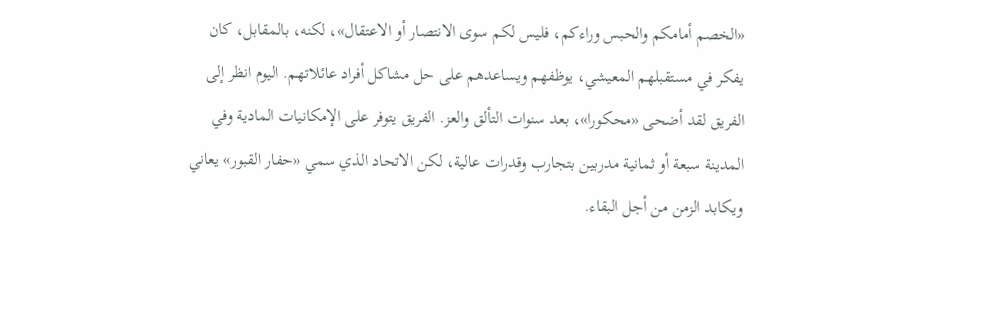«الخصم أمامكم والحبس وراءكم، فليس لكم سوى الانتصار أو الاعتقال»، لكنه، بالمقابل، كان يفكر في مستقبلهم المعيشي، يوظفهم ويساعدهم على حل مشاكل أفراد عائلاتهم. اليوم انظر إلى الفريق لقد أضحى «محكورا»، بعد سنوات التألق والعز. الفريق يتوفر على الإمكانيات المادية وفي المدينة سبعة أو ثمانية مدربين بتجارب وقدرات عالية، لكن الاتحاد الذي سمي «حفار القبور» يعاني ويكابد الزمن من أجل البقاء.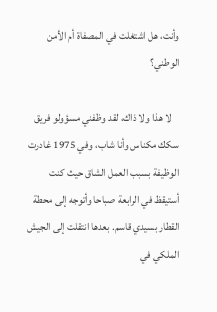وأنت، هل اشتغلت في المصفاة أم الأمن الوطني؟

    لا هذا ولا ذاك، لقد وظفني مسؤولو فريق سكك مكناس وأنا شاب، وفي 1975 غادرت الوظيفة بسبب العمل الشاق حيث كنت أستيقظ في الرابعة صباحا وأتوجه إلى محطة القطار بسيدي قاسم. بعدها انتقلت إلى الجيش الملكي في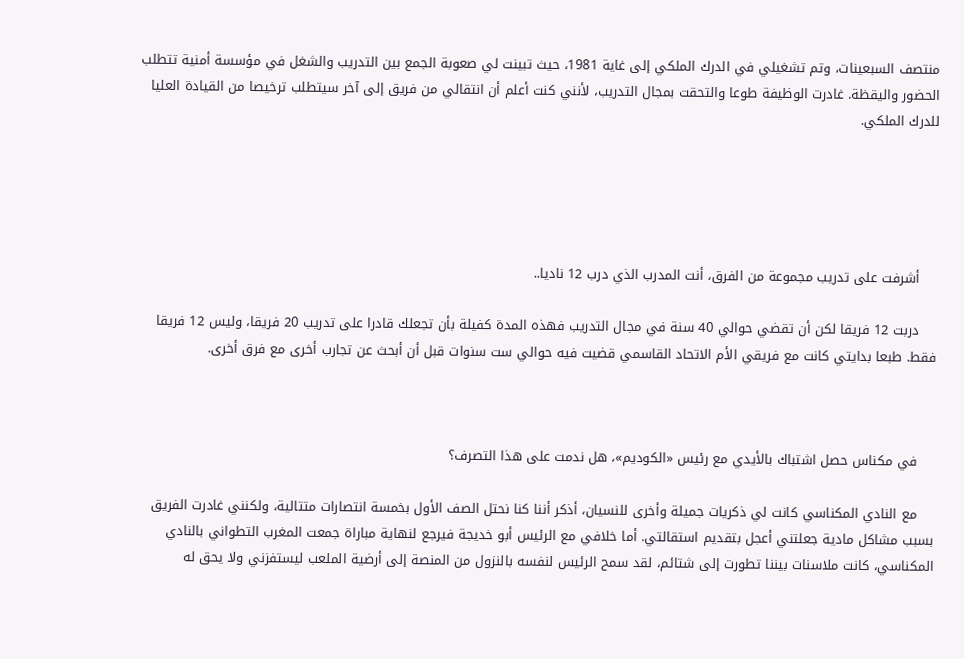منتصف السبعينات، وتم تشغيلي في الدرك الملكي إلى غاية 1981، حيث تبينت لي صعوبة الجمع بين التدريب والشغل في مؤسسة أمنية تتطلب الحضور واليقظة. غادرت الوظيفة طوعا والتحقت بمجال التدريب، لأنني كنت أعلم أن انتقالي من فريق إلى آخر سيتطلب ترخيصا من القيادة العليا للدرك الملكي.





    أشرفت على تدريب مجموعة من الفرق، أنت المدرب الذي درب 12 ناديا..

    دربت 12 فريقا لكن أن تقضي حوالي 40 سنة في مجال التدريب فهذه المدة كفيلة بأن تجعلك قادرا على تدريب 20 فريقا، وليس 12 فريقا فقط. طبعا بدايتي كانت مع فريقي الأم الاتحاد القاسمي قضيت فيه حوالي ست سنوات قبل أن أبحث عن تجارب أخرى مع فرق أخرى.



    في مكناس حصل اشتباك بالأيدي مع رئيس «الكوديم»، هل ندمت على هذا التصرف؟

    مع النادي المكناسي كانت لي ذكريات جميلة وأخرى للنسيان، أذكر أننا كنا نحتل الصف الأول بخمسة انتصارات متتالية، ولكنني غادرت الفريق بسبب مشاكل مادية جعلتني أعجل بتقديم استقالتي. أما خلافي مع الرئيس أبو خديجة فيرجع لنهاية مباراة جمعت المغرب التطواني بالنادي المكناسي، كانت ملاسنات بيننا تطورت إلى شتائم، لقد سمح الرئيس لنفسه بالنزول من المنصة إلى أرضية الملعب ليستفزني ولا يحق له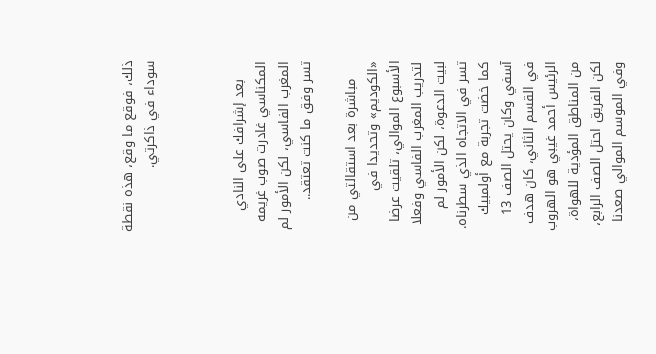ذلك، فوقع ما وقع، هذه نقطة سوداء في ذاكرتي.



    بعد إشرافك على النادي المكناسي غادرت صوب غريمه المغرب الفاسي، لكن الأمور لم تسر وفق ما كنت تعتقد..

    مباشرة بعد استقالتي من «الكوديم» وتحديدا في الأسبوع الموالي، تلقيت عرضا لتدريب المغرب الفاسي وفعلا لبيت الدعوة، لكن الأمور لم تسر في الاتجاه الذي سطرناه. كما خضت تجربة مع أولمبيك آسفي وكان يحتل الصف 13 في القسم الثاني، كان هدف الرئيس أحمد غيبي هو الهروب من المناطق المؤدية للهواة، لكن الفريق احتل الصف الرابع، وفي الموسم الموالي صعدنا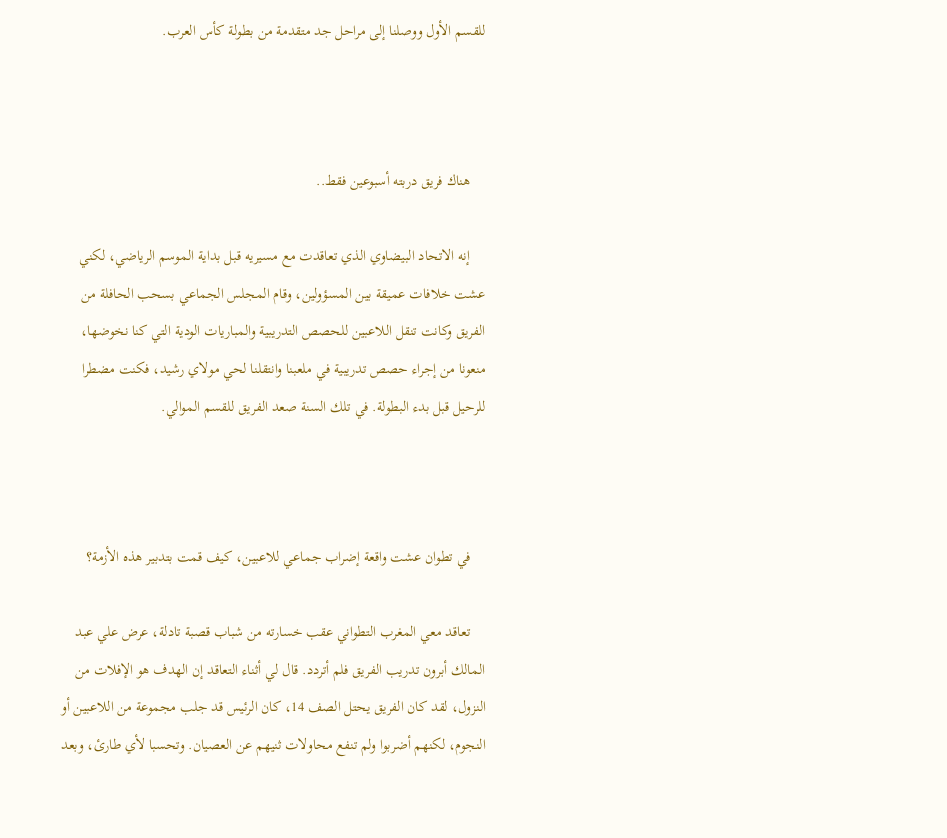للقسم الأول ووصلنا إلى مراحل جد متقدمة من بطولة كأس العرب.



    هناك فريق دربته أسبوعين فقط..

    إنه الاتحاد البيضاوي الذي تعاقدت مع مسيريه قبل بداية الموسم الرياضي، لكني عشت خلافات عميقة بين المسؤولين، وقام المجلس الجماعي بسحب الحافلة من الفريق وكانت تنقل اللاعبين للحصص التدريبية والمباريات الودية التي كنا نخوضها، منعونا من إجراء حصص تدريبية في ملعبنا وانتقلنا لحي مولاي رشيد، فكنت مضطرا للرحيل قبل بدء البطولة. في تلك السنة صعد الفريق للقسم الموالي.



    في تطوان عشت واقعة إضراب جماعي للاعبين، كيف قمت بتدبير هذه الأزمة؟

    تعاقد معي المغرب التطواني عقب خسارته من شباب قصبة تادلة، عرض علي عبد المالك أبرون تدريب الفريق فلم أتردد. قال لي أثناء التعاقد إن الهدف هو الإفلات من النزول، لقد كان الفريق يحتل الصف 14، كان الرئيس قد جلب مجموعة من اللاعبين أو النجوم، لكنهم أضربوا ولم تنفع محاولات ثنيهم عن العصيان. وتحسبا لأي طارئ، وبعد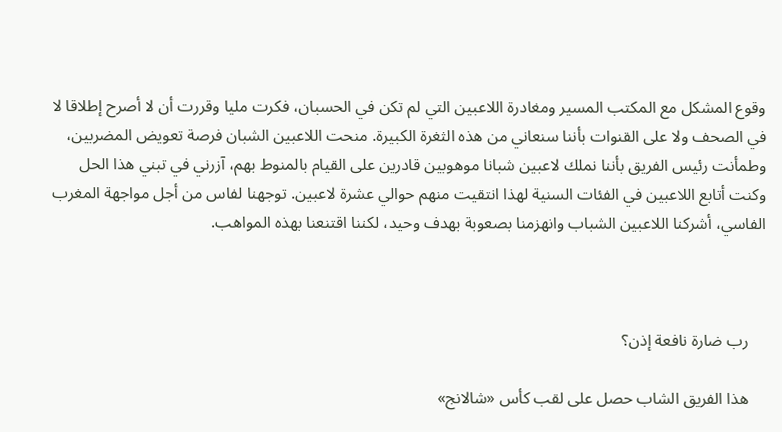وقوع المشكل مع المكتب المسير ومغادرة اللاعبين التي لم تكن في الحسبان، فكرت مليا وقررت أن لا أصرح إطلاقا لا في الصحف ولا على القنوات بأننا سنعاني من هذه الثغرة الكبيرة. منحت اللاعبين الشبان فرصة تعويض المضربين، وطمأنت رئيس الفريق بأننا نملك لاعبين شبانا موهوبين قادرين على القيام بالمنوط بهم، آزرني في تبني هذا الحل وكنت أتابع اللاعبين في الفئات السنية لهذا انتقيت منهم حوالي عشرة لاعبين. توجهنا لفاس من أجل مواجهة المغرب الفاسي، أشركنا اللاعبين الشباب وانهزمنا بصعوبة بهدف وحيد، لكننا اقتنعنا بهذه المواهب.



    رب ضارة نافعة إذن؟

    هذا الفريق الشاب حصل على لقب كأس «شالانج»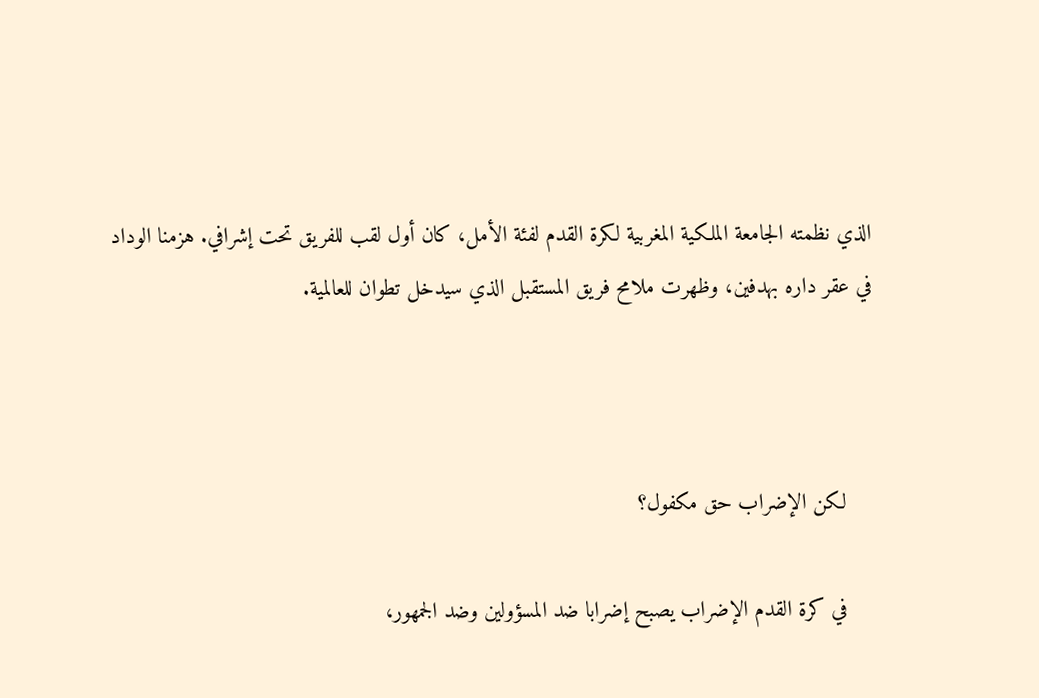الذي نظمته الجامعة الملكية المغربية لكرة القدم لفئة الأمل، كان أول لقب للفريق تحت إشرافي. هزمنا الوداد في عقر داره بهدفين، وظهرت ملامح فريق المستقبل الذي سيدخل تطوان للعالمية.



    لكن الإضراب حق مكفول؟

    في كرة القدم الإضراب يصبح إضرابا ضد المسؤولين وضد الجمهور،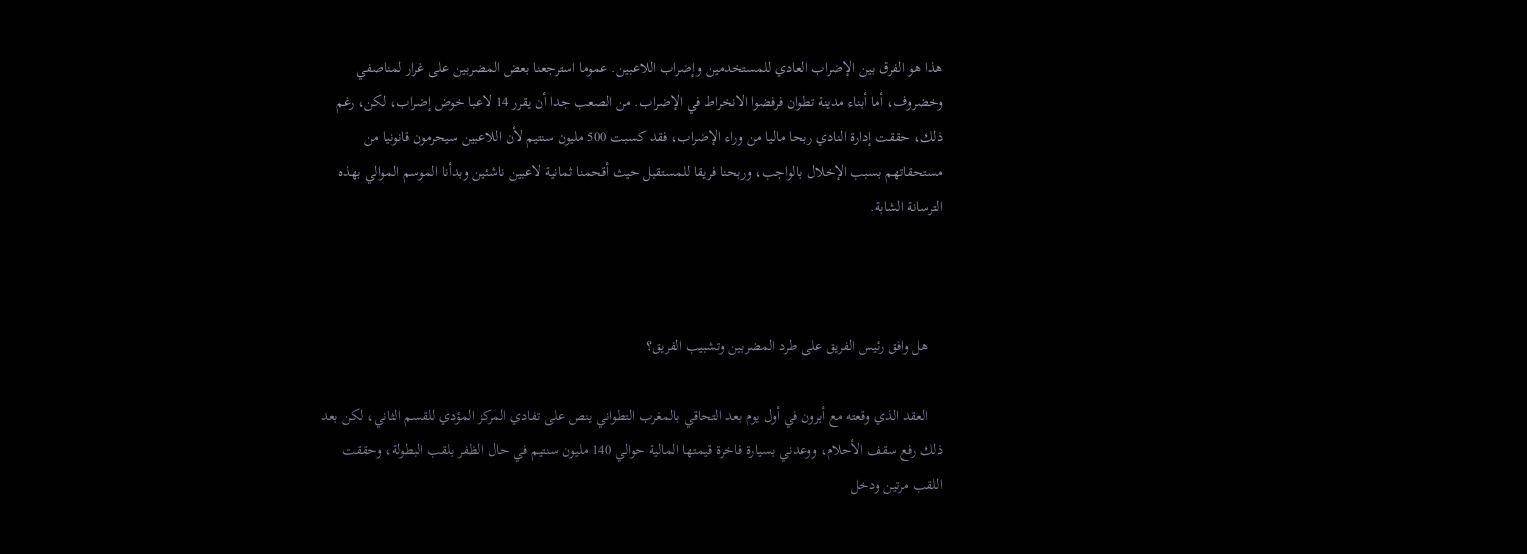هذا هو الفرق بين الإضراب العادي للمستخدمين وإضراب اللاعبين. عموما استرجعنا بعض المضربين على غرار لمناصفي وخضروف، أما أبناء مدينة تطوان فرفضوا الانخراط في الإضراب. من الصعب جدا أن يقرر 14 لاعبا خوض إضراب، لكن، رغم ذلك، حققت إدارة النادي ربحا ماليا من وراء الإضراب، فقد كسبت 500 مليون سنتيم لأن اللاعبين سيحرمون قانونيا من مستحقاتهم بسبب الإخلال بالواجب، وربحنا فريقا للمستقبل حيث أقحمنا ثمانية لاعبين ناشئين وبدأنا الموسم الموالي بهذه الترسانة الشابة.



    هل وافق رئيس الفريق على طرد المضربين وتشبيب الفريق؟

    العقد الذي وقعته مع أبرون في أول يوم بعد التحاقي بالمغرب التطواني ينص على تفادي المركز المؤدي للقسم الثاني، لكن بعد ذلك رفع سقف الأحلام، ووعدني بسيارة فاخرة قيمتها المالية حوالي 140 مليون سنتيم في حال الظفر بلقب البطولة، وحققت اللقب مرتين ودخل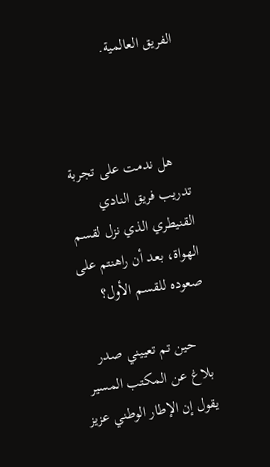الفريق العالمية.



    هل ندمت على تجربة تدريب فريق النادي القنيطري الذي نزل لقسم الهواة، بعد أن راهنتم على صعوده للقسم الأول؟

    حين تم تعييني صدر بلاغ عن المكتب المسير يقول إن الإطار الوطني عزيز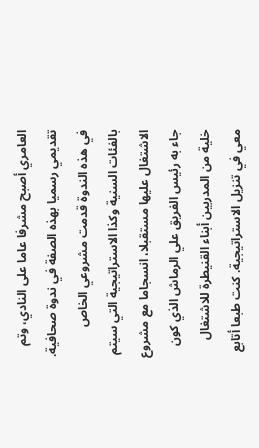العامري أصبح مشرفا عاما على النادي، وتم تقديمي رسميا بهذه الصفة في ندوة صحافية. في هذه الندوة قدمت مشروعي الخاص بالفئات السنية وكذا الاستراتيجية التي سيتم الاشتغال عليها مستقبلا، انسجاما مع مشروع جاء به رئيس الفريق علي الرماش الذي كون خلية من المدربين أبناء القنيطرة للاشتغال معي في تنزيل الاستراتيجية. كنت طبعا أتابع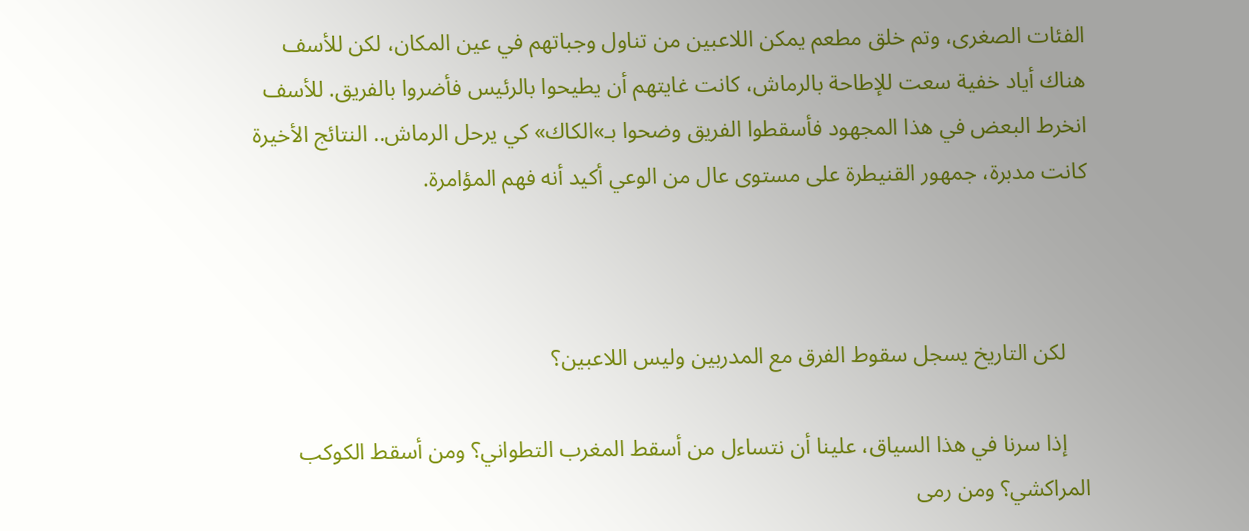الفئات الصغرى، وتم خلق مطعم يمكن اللاعبين من تناول وجباتهم في عين المكان، لكن للأسف هناك أياد خفية سعت للإطاحة بالرماش، كانت غايتهم أن يطيحوا بالرئيس فأضروا بالفريق. للأسف انخرط البعض في هذا المجهود فأسقطوا الفريق وضحوا بـ»الكاك» كي يرحل الرماش.. النتائج الأخيرة كانت مدبرة، جمهور القنيطرة على مستوى عال من الوعي أكيد أنه فهم المؤامرة.



    لكن التاريخ يسجل سقوط الفرق مع المدربين وليس اللاعبين؟

    إذا سرنا في هذا السياق، علينا أن نتساءل من أسقط المغرب التطواني؟ ومن أسقط الكوكب المراكشي؟ ومن رمى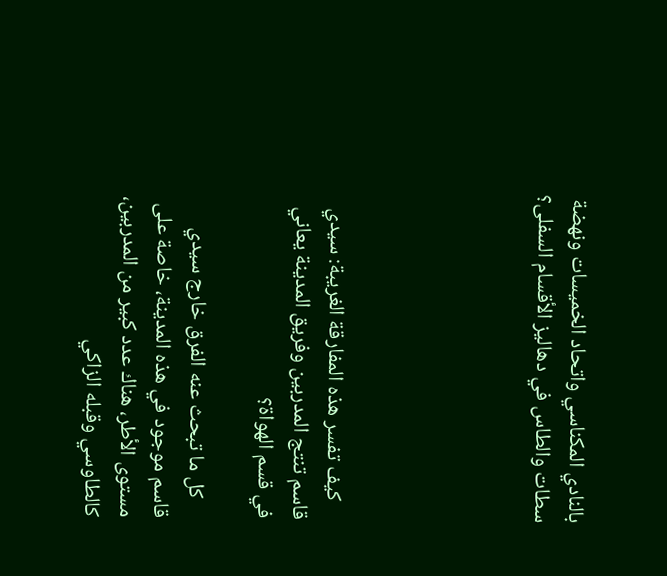بالنادي المكناسي واتحاد الخميسات ونهضة سطات والطاس في دهاليز الأقسام السفلى؟





    كيف تفسر هذه المفارقة الغريبة: سيدي قاسم تنتج المدربين وفريق المدينة يعاني في قسم الهواة؟

    كل ما تبحث عنه الفرق خارج سيدي قاسم موجود في هذه المدينة، خاصة على مستوى الأطر، هناك عدد كبير من المدربين، كالطاوسي وقبله الزاكي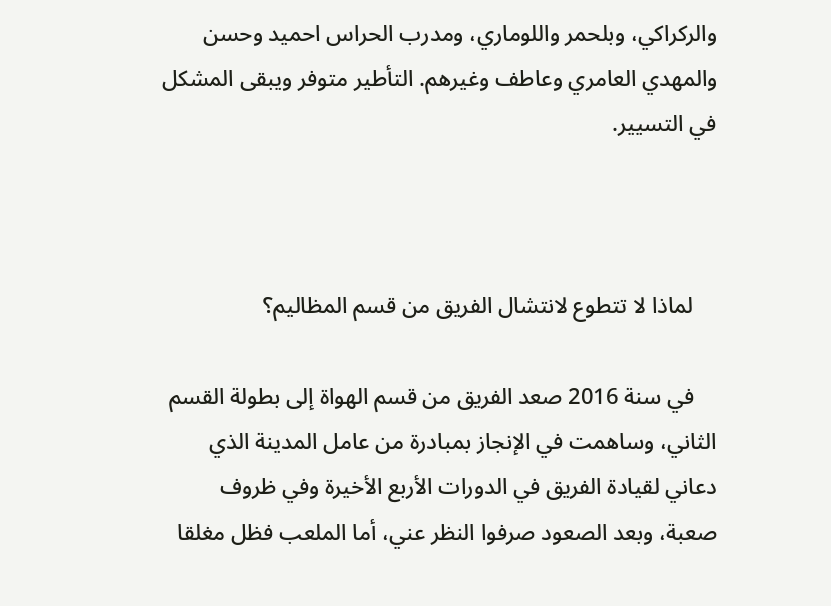والركراكي، وبلحمر واللوماري، ومدرب الحراس احميد وحسن والمهدي العامري وعاطف وغيرهم. التأطير متوفر ويبقى المشكل في التسيير.



    لماذا لا تتطوع لانتشال الفريق من قسم المظاليم؟

    في سنة 2016 صعد الفريق من قسم الهواة إلى بطولة القسم الثاني، وساهمت في الإنجاز بمبادرة من عامل المدينة الذي دعاني لقيادة الفريق في الدورات الأربع الأخيرة وفي ظروف صعبة، وبعد الصعود صرفوا النظر عني، أما الملعب فظل مغلقا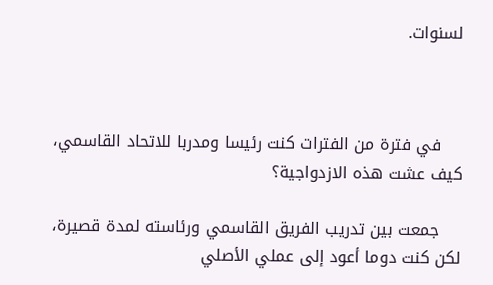لسنوات.



    في فترة من الفترات كنت رئيسا ومدربا للاتحاد القاسمي، كيف عشت هذه الازدواجية؟

    جمعت بين تدريب الفريق القاسمي ورئاسته لمدة قصيرة، لكن كنت دوما أعود إلى عملي الأصلي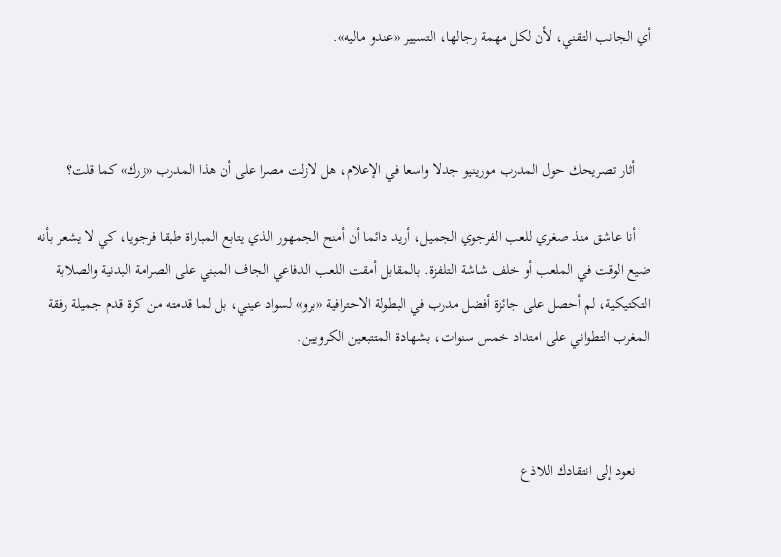أي الجانب التقني، لأن لكل مهمة رجالها، التسيير «عندو ماليه».



    أثار تصريحك حول المدرب مورينيو جدلا واسعا في الإعلام، هل لازلت مصرا على أن هذا المدرب «زرك» كما قلت؟

    أنا عاشق منذ صغري للعب الفرجوي الجميل، أريد دائما أن أمنح الجمهور الذي يتابع المباراة طبقا فرجويا، كي لا يشعر بأنه ضيع الوقت في الملعب أو خلف شاشة التلفزة. بالمقابل أمقت اللعب الدفاعي الجاف المبني على الصرامة البدنية والصلابة التكتيكية، لم أحصل على جائزة أفضل مدرب في البطولة الاحترافية «برو» لسواد عيني، بل لما قدمته من كرة قدم جميلة رفقة المغرب التطواني على امتداد خمس سنوات، بشهادة المتتبعين الكرويين.



    نعود إلى انتقادك اللاذع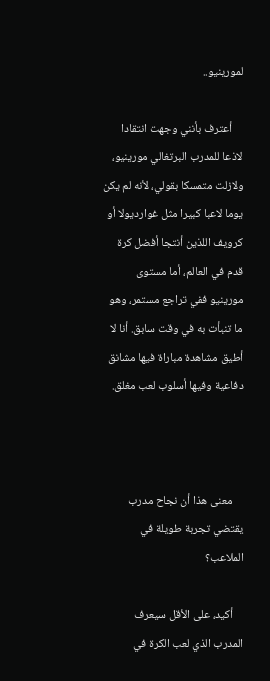لمورينيو..

    أعترف بأنني وجهت انتقادا لاذعا للمدرب البرتغالي مورينيو، ولازلت متمسكا بقولي، لأنه لم يكن يوما لاعبا كبيرا مثل غوارديولا أو كرويف اللذين أنتجا أفضل كرة قدم في العالم، أما مستوى مورينيو ففي تراجع مستمر، وهو ما تنبأت به في وقت سابق. أنا لا أطيق مشاهدة مباراة فيها مشانق دفاعية وفيها أسلوب لعب مغلق.



    معنى هذا أن نجاح مدرب يقتضي تجربة طويلة في الملاعب؟

    أكيد، على الأقل سيعرف المدرب الذي لعب الكرة في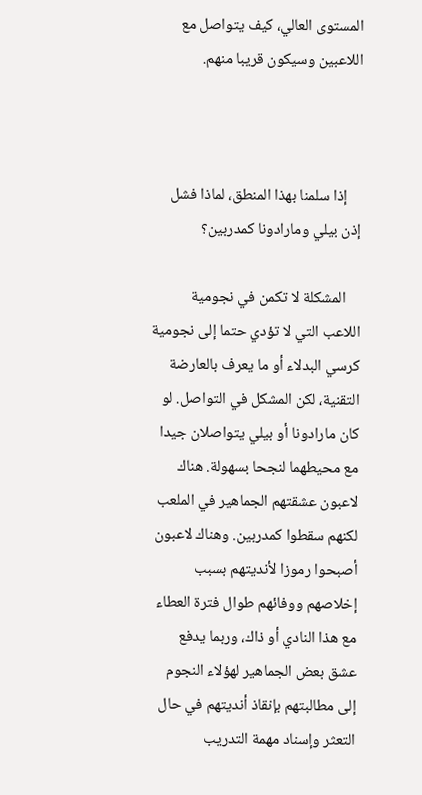المستوى العالي، كيف يتواصل مع اللاعبين وسيكون قريبا منهم.



    إذا سلمنا بهذا المنطق، لماذا فشل إذن بيلي ومارادونا كمدربين؟

    المشكلة لا تكمن في نجومية اللاعب التي لا تؤدي حتما إلى نجومية كرسي البدلاء أو ما يعرف بالعارضة التقنية، لكن المشكل في التواصل. لو كان مارادونا أو بيلي يتواصلان جيدا مع محيطهما لنجحا بسهولة. هناك لاعبون عشقتهم الجماهير في الملعب لكنهم سقطوا كمدربين. وهناك لاعبون أصبحوا رموزا لأنديتهم بسبب إخلاصهم ووفائهم طوال فترة العطاء مع هذا النادي أو ذاك، وربما يدفع عشق بعض الجماهير لهؤلاء النجوم إلى مطالبتهم بإنقاذ أنديتهم في حال التعثر وإسناد مهمة التدريب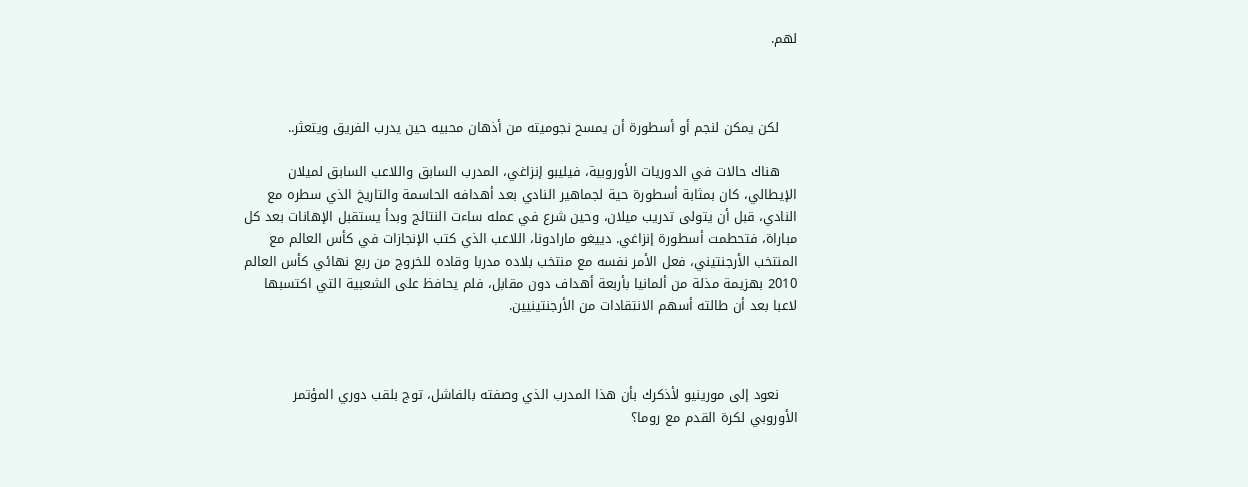لهم.



    لكن يمكن لنجم أو أسطورة أن يمسح نجوميته من أذهان محبيه حين يدرب الفريق ويتعثر..

    هناك حالات في الدوريات الأوروبية، فيليبو إنزاغي، المدرب السابق واللاعب السابق لميلان الإيطالي، كان بمثابة أسطورة حية لجماهير النادي بعد أهدافه الحاسمة والتاريخ الذي سطره مع النادي، قبل أن يتولى تدريب ميلان، وحين شرع في عمله ساءت النتائج وبدأ يستقبل الإهانات بعد كل مباراة، فتحطمت أسطورة إنزاغي. دييغو مارادونا، اللاعب الذي كتب الإنجازات في كأس العالم مع المنتخب الأرجنتيني، فعل الأمر نفسه مع منتخب بلاده مدربا وقاده للخروج من ربع نهائي كأس العالم 2010 بهزيمة مذلة من ألمانيا بأربعة أهداف دون مقابل، فلم يحافظ على الشعبية التي اكتسبها لاعبا بعد أن طالته أسهم الانتقادات من الأرجنتينيين.



    نعود إلى مورينيو لأذكرك بأن هذا المدرب الذي وصفته بالفاشل، توج بلقب دوري المؤتمر الأوروبي لكرة القدم مع روما؟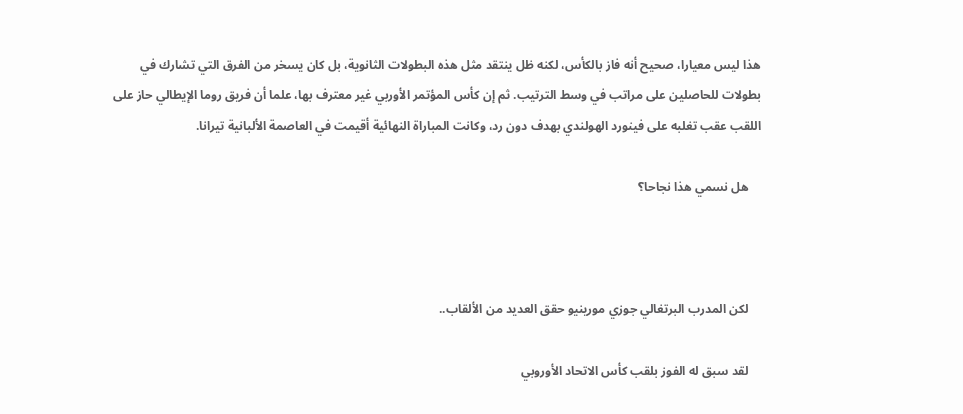هذا ليس معيارا، صحيح أنه فاز بالكأس، لكنه ظل ينتقد مثل هذه البطولات الثانوية، بل كان يسخر من الفرق التي تشارك في بطولات للحاصلين على مراتب في وسط الترتيب. ثم إن كأس المؤتمر الأوربي غير معترف بها، علما أن فريق روما الإيطالي حاز على اللقب عقب تغلبه على فينورد الهولندي بهدف دون رد، وكانت المباراة النهائية أقيمت في العاصمة الألبانية تيرانا.

    هل نسمي هذا نجاحا؟



    لكن المدرب البرتغالي جوزي مورينيو حقق العديد من الألقاب..

    لقد سبق له الفوز بلقب كأس الاتحاد الأوروبي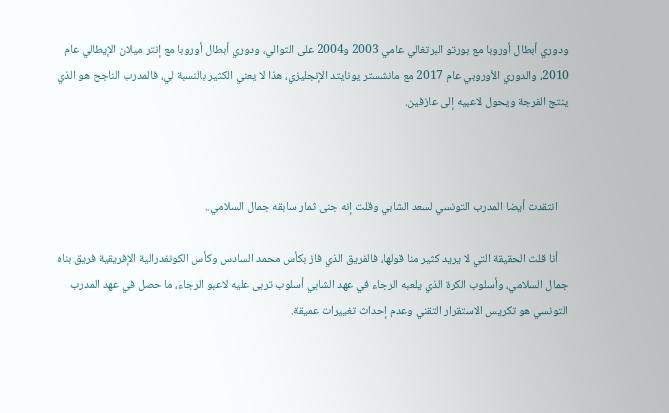ودوري أبطال أوروبا مع بورتو البرتغالي عامي 2003 و2004 على التوالي، ودوري أبطال أوروبا مع إنتر ميلان الإيطالي عام 2010، والدوري الأوروبي عام 2017 مع مانشستر يونايتد الإنجليزي، هذا لا يعني الكثير بالنسبة لي، فالمدرب الناجح هو الذي ينتج الفرجة ويحول لاعبيه إلى عازفين.



    انتقدت أيضا المدرب التونسي لسعد الشابي وقلت إنه جنى ثمار سابقه جمال السلامي..

    أنا قلت الحقيقة التي لا يريد كثير منا قولها، فالفريق الذي فاز بكأس محمد السادس وكأس الكونفدرالية الإفريقية فريق بناه جمال السلامي، وأسلوب الكرة الذي يلعبه الرجاء في عهد الشابي أسلوب تربى عليه لاعبو الرجاء، ما حصل في عهد المدرب التونسي هو تكريس الاستقرار التقني وعدم إحداث تغييرات عميقة.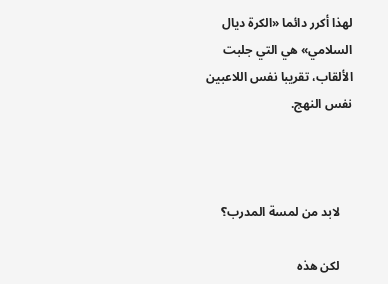لهذا أكرر دائما «الكرة ديال السلامي» هي التي جلبت الألقاب، تقريبا نفس اللاعبين نفس النهج.



    لابد من لمسة المدرب؟

    لكن هذه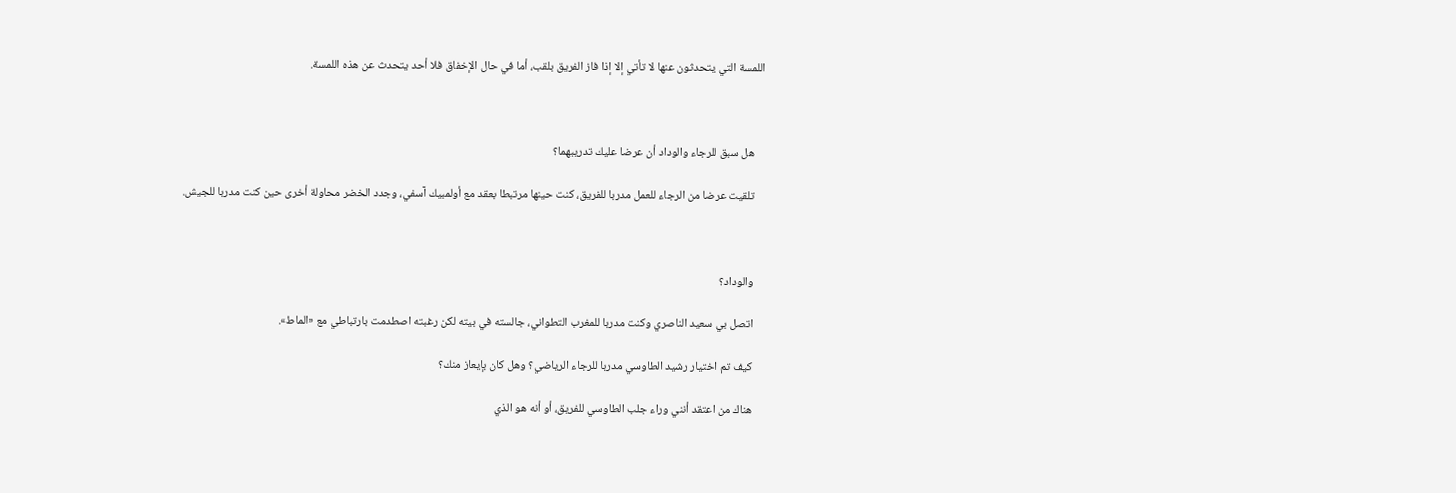اللمسة التي يتحدثون عنها لا تأتي إلا إذا فاز الفريق بلقب، أما في حال الإخفاق فلا أحد يتحدث عن هذه اللمسة.



    هل سبق للرجاء والوداد أن عرضا عليك تدريبهما؟

    تلقيت عرضا من الرجاء للعمل مدربا للفريق، كنت حينها مرتبطا بعقد مع أولمبيك آسفي، وجدد الخضر محاولة أخرى حين كنت مدربا للجيش.



    والوداد؟

    اتصل بي سعيد الناصري وكنت مدربا للمغرب التطواني، جالسته في بيته لكن رغبته اصطدمت بارتباطي مع «الماط».

    كيف تم اختيار رشيد الطاوسي مدربا للرجاء الرياضي؟ وهل كان بإيعاز منك؟

    هناك من اعتقد أنني وراء جلب الطاوسي للفريق، أو أنه هو الذي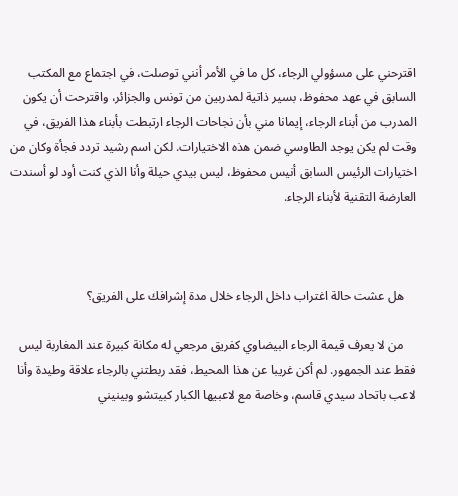اقترحني على مسؤولي الرجاء، كل ما في الأمر أنني توصلت، في اجتماع مع المكتب السابق في عهد محفوظ، بسير ذاتية لمدربين من تونس والجزائر، واقترحت أن يكون المدرب من أبناء الرجاء، إيمانا مني بأن نجاحات الرجاء ارتبطت بأبناء هذا الفريق، في وقت لم يكن يوجد الطاوسي ضمن هذه الاختيارات. لكن اسم رشيد تردد فجأة وكان من اختيارات الرئيس السابق أنيس محفوظ، ليس بيدي حيلة وأنا الذي كنت أود لو أسندت العارضة التقنية لأبناء الرجاء.



    هل عشت حالة اغتراب داخل الرجاء خلال مدة إشرافك على الفريق؟

    من لا يعرف قيمة الرجاء البيضاوي كفريق مرجعي له مكانة كبيرة عند المغاربة ليس فقط عند الجمهور. لم أكن غريبا عن هذا المحيط، فقد ربطتني بالرجاء علاقة وطيدة وأنا لاعب باتحاد سيدي قاسم، وخاصة مع لاعبيها الكبار كبيتشو وبينيني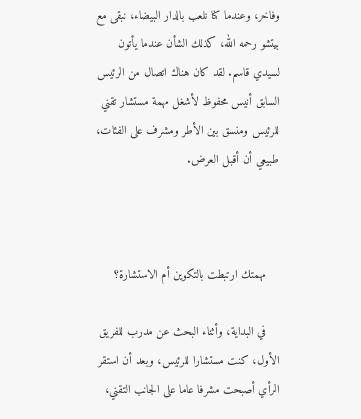وفاخر، وعندما كنا نلعب بالدار البيضاء، نبقى مع بيتشو رحمه الله، كذلك الشأن عندما يأتون لسيدي قاسم. لقد كان هناك اتصال من الرئيس السابق أنيس محفوظ لأشغل مهمة مستشار تقني للرئيس ومنسق بين الأطر ومشرف على الفئات، طبيعي أن أقبل العرض.



    مهمتك ارتبطت بالتكوين أم الاستشارة؟

    في البداية، وأثناء البحث عن مدرب للفريق الأول، كنت مستشارا للرئيس، وبعد أن استقر الرأي أصبحت مشرفا عاما على الجانب التقني،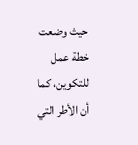حيث وضعت خطة عمل للتكوين، كما أن الأطر التي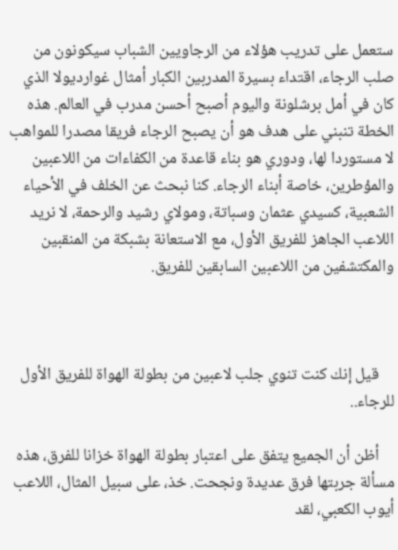ستعمل على تدريب هؤلاء من الرجاويين الشباب سيكونون من صلب الرجاء، اقتداء بسيرة المدربين الكبار أمثال غوارديولا الذي كان في أمل برشلونة واليوم أصبح أحسن مدرب في العالم. هذه الخطة تنبني على هدف هو أن يصبح الرجاء فريقا مصدرا للمواهب لا مستوردا لها، ودوري هو بناء قاعدة من الكفاءات من اللاعبين والمؤطرين، خاصة أبناء الرجاء. كنا نبحث عن الخلف في الأحياء الشعبية، كسيدي عثمان وسباتة، ومولاي رشيد والرحمة، لا نريد اللاعب الجاهز للفريق الأول، مع الاستعانة بشبكة من المنقبين والمكتشفين من اللاعبين السابقين للفريق.



    قيل إنك كنت تنوي جلب لاعبين من بطولة الهواة للفريق الأول للرجاء..

    أظن أن الجميع يتفق على اعتبار بطولة الهواة خزانا للفرق، هذه مسألة جربتها فرق عديدة ونجحت. خذ، على سبيل المثال، اللاعب أيوب الكعبي، لقد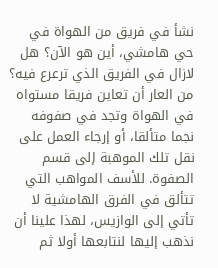نشأ في فريق من الهواة في حي هامشي، أين هو الآن؟ هل لازال في الفريق الذي ترعرع فيه؟ من العار أن تعاين فريقا مستواه في الهواة وتجد في صفوفه نجما متألقا، أو إرجاء العمل على نقل تلك الموهبة إلى قسم الصفوة. للأسف المواهب التي تتألق في الفرق الهامشية لا تأتي إلى الوازيس، لهذا علينا أن نذهب إليها لنتابعها أولا ثم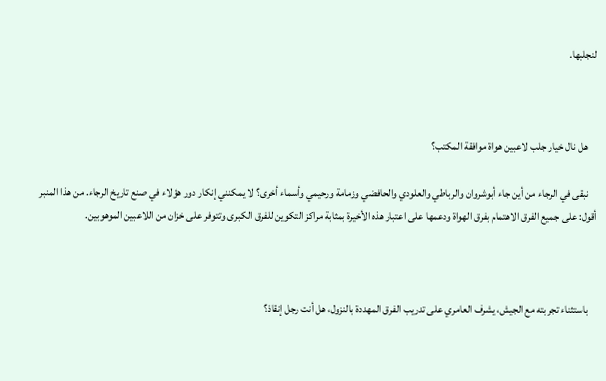لنجلبها.



    هل نال خيار جلب لاعبين هواة موافقة المكتب؟

    نبقى في الرجاء من أين جاء أبوشروان والرباطي والعلودي والحافضي وزمامة ورحيمي وأسماء أخرى؟ لا يمكنني إنكار دور هؤلاء في صنع تاريخ الرجاء. من هذا المنبر أقول: على جميع الفرق الاهتمام بفرق الهواة ودعمها على اعتبار هذه الأخيرة بمثابة مراكز التكوين للفرق الكبرى وتتوفر على خزان من اللاعبين الموهوبين.



    باستثناء تجربته مع الجيش، يشرف العامري على تدريب الفرق المهددة بالنزول، هل أنت رجل إنقاذ؟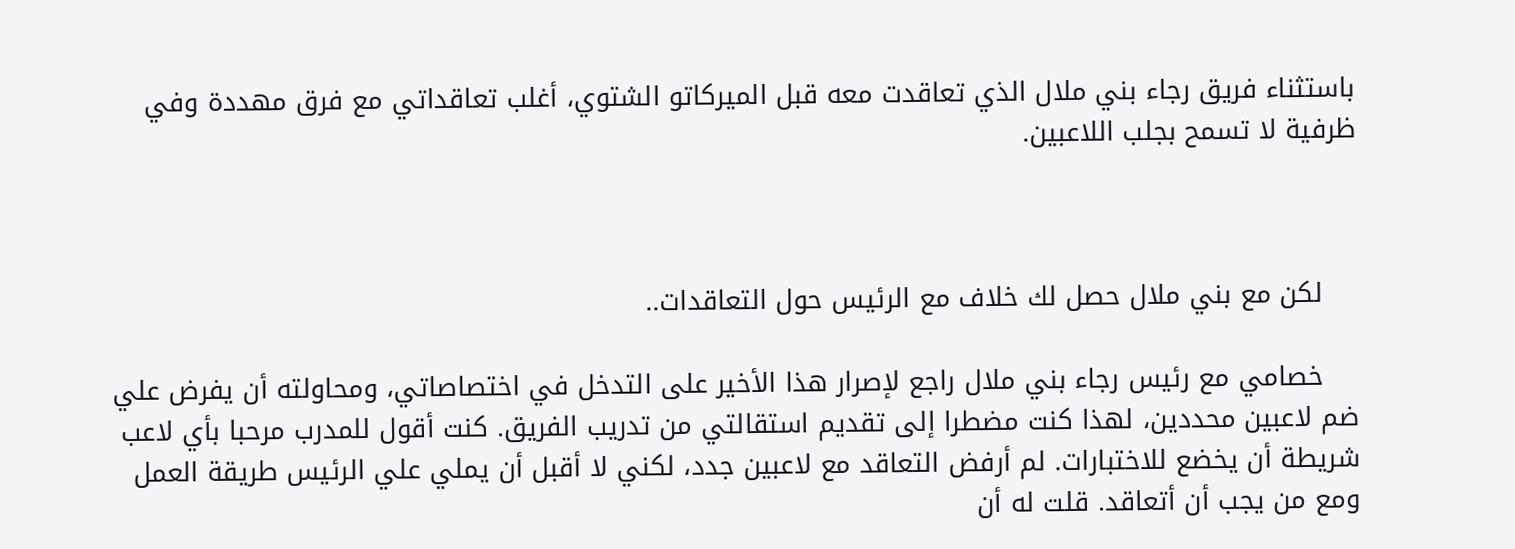باستثناء فريق رجاء بني ملال الذي تعاقدت معه قبل الميركاتو الشتوي، أغلب تعاقداتي مع فرق مهددة وفي ظرفية لا تسمح بجلب اللاعبين.



    لكن مع بني ملال حصل لك خلاف مع الرئيس حول التعاقدات..

    خصامي مع رئيس رجاء بني ملال راجع لإصرار هذا الأخير على التدخل في اختصاصاتي، ومحاولته أن يفرض علي ضم لاعبين محددين، لهذا كنت مضطرا إلى تقديم استقالتي من تدريب الفريق. كنت أقول للمدرب مرحبا بأي لاعب شريطة أن يخضع للاختبارات. لم أرفض التعاقد مع لاعبين جدد، لكني لا أقبل أن يملي علي الرئيس طريقة العمل ومع من يجب أن أتعاقد. قلت له أن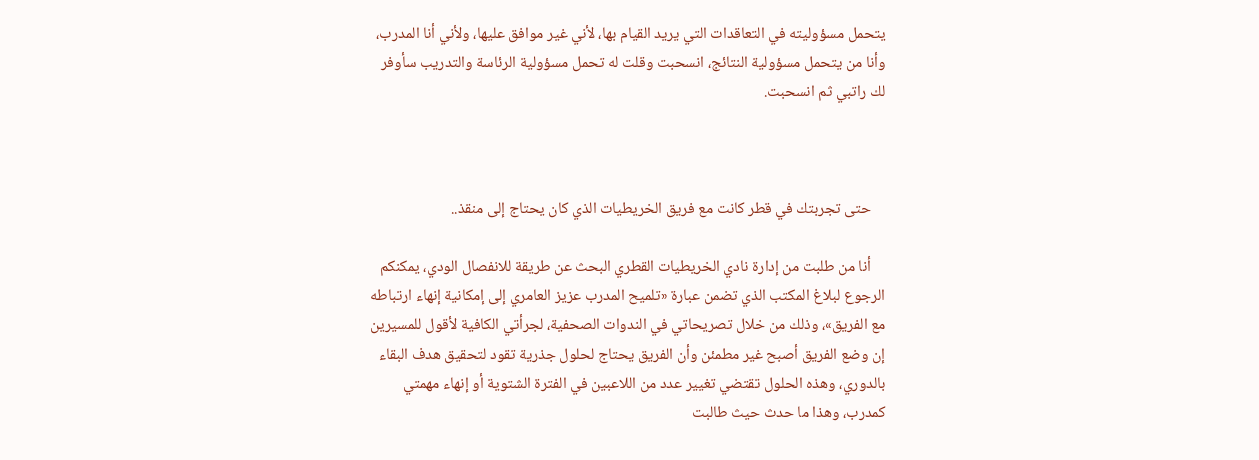يتحمل مسؤوليته في التعاقدات التي يريد القيام بها، لأني غير موافق عليها، ولأني أنا المدرب، وأنا من يتحمل مسؤولية النتائج، انسحبت وقلت له تحمل مسؤولية الرئاسة والتدريب سأوفر لك راتبي ثم انسحبت.



    حتى تجربتك في قطر كانت مع فريق الخريطيات الذي كان يحتاج إلى منقذ..

    أنا من طلبت من إدارة نادي الخريطيات القطري البحث عن طريقة للانفصال الودي، يمكنكم الرجوع لبلاغ المكتب الذي تضمن عبارة «تلميح المدرب عزيز العامري إلى إمكانية إنهاء ارتباطه مع الفريق»، وذلك من خلال تصريحاتي في الندوات الصحفية، لجرأتي الكافية لأقول للمسيرين إن وضع الفريق أصبح غير مطمئن وأن الفريق يحتاج لحلول جذرية تقود لتحقيق هدف البقاء بالدوري، وهذه الحلول تقتضي تغيير عدد من اللاعبين في الفترة الشتوية أو إنهاء مهمتي كمدرب، وهذا ما حدث حيث طالبت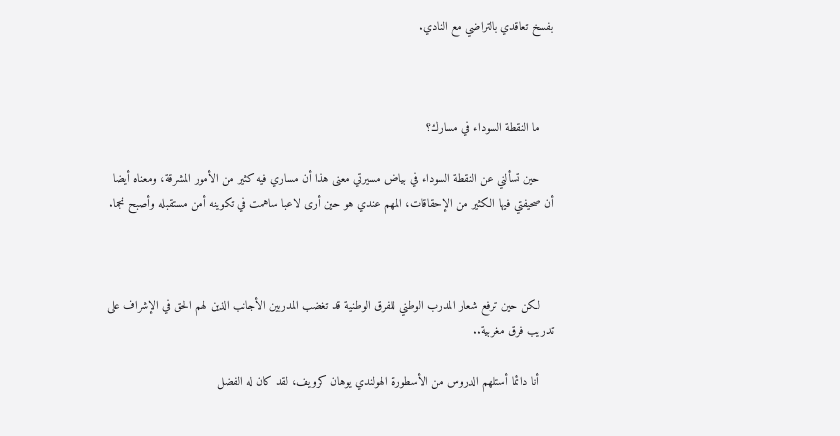بفسخ تعاقدي بالتراضي مع النادي.



    ما النقطة السوداء في مسارك؟

    حين تسألني عن النقطة السوداء في بياض مسيرتي معنى هذا أن مساري فيه كثير من الأمور المشرقة، ومعناه أيضا أن صحيفتي فيها الكثير من الإحقاقات، المهم عندي هو حين أرى لاعبا ساهمت في تكوينه أمن مستقبله وأصبح نجما.



    لكن حين ترفع شعار المدرب الوطني للفرق الوطنية قد تغضب المدربين الأجانب الذين لهم الحق في الإشراف على تدريب فرق مغربية..

    أنا دائما أستلهم الدروس من الأسطورة الهولندي يوهان كرويف، لقد كان له الفضل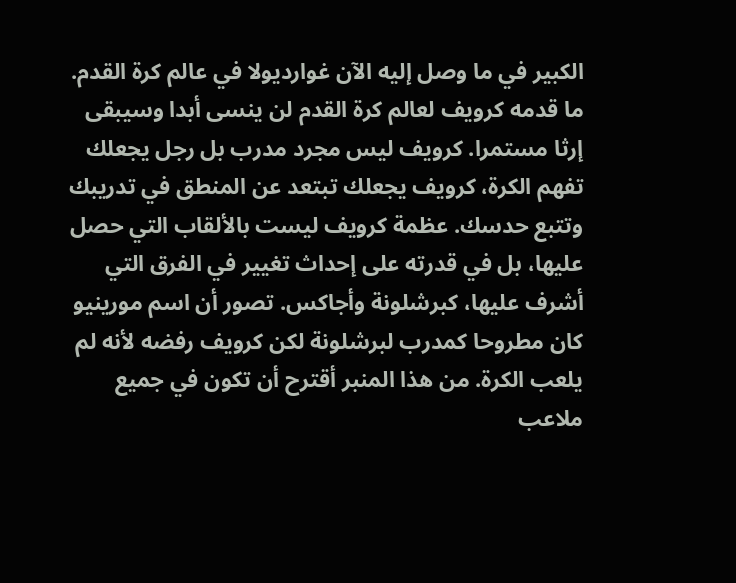الكبير في ما وصل إليه الآن غوارديولا في عالم كرة القدم. ما قدمه كرويف لعالم كرة القدم لن ينسى أبدا وسيبقى إرثا مستمرا. كرويف ليس مجرد مدرب بل رجل يجعلك تفهم الكرة، كرويف يجعلك تبتعد عن المنطق في تدريبك وتتبع حدسك. عظمة كرويف ليست بالألقاب التي حصل عليها، بل في قدرته على إحداث تغيير في الفرق التي أشرف عليها، كبرشلونة وأجاكس. تصور أن اسم مورينيو كان مطروحا كمدرب لبرشلونة لكن كرويف رفضه لأنه لم يلعب الكرة. من هذا المنبر أقترح أن تكون في جميع ملاعب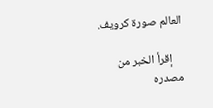العالم صورة كرويف.

    إقرأ الخبر من مصدره